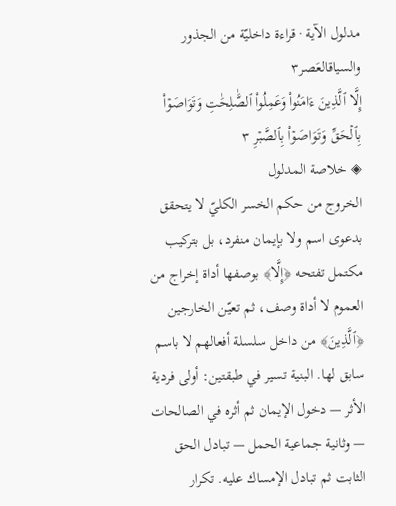مدلول الآية · قراءة داخليّة من الجذور والسياقالعَصر٣
إِلَّا ٱلَّذِينَ ءَامَنُواْ وَعَمِلُواْ ٱلصَّٰلِحَٰتِ وَتَوَاصَوۡاْ بِٱلۡحَقِّ وَتَوَاصَوۡاْ بِٱلصَّبۡرِ ٣
◈ خلاصة المدلول
الخروج من حكم الخسر الكليّ لا يتحقق بدعوى اسم ولا بإيمان منفرد، بل بتركيب مكتمل تفتحه ﴿إِلَّا﴾ بوصفها أداة إخراج من العموم لا أداة وصف، ثم تعيّن الخارجين ﴿ٱلَّذِينَ﴾ من داخل سلسلة أفعالهم لا باسم سابق لها. البنية تسير في طبقتين: أولى فردية الأثر — دخول الإيمان ثم أثره في الصالحات — وثانية جماعية الحمل — تبادل الحق الثابت ثم تبادل الإمساك عليه. تكرار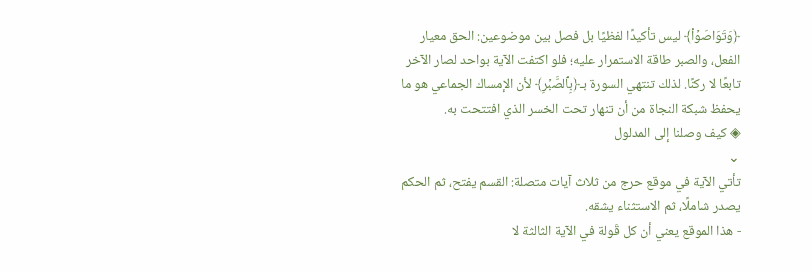﴿وَتَوَاصَوۡاْ﴾ ليس تأكيدًا لفظيًا بل فصل بين موضوعين: الحق معيار الفعل، والصبر طاقة الاستمرار عليه؛ فلو اكتفت الآية بواحد لصار الآخر تابعًا لا ركنًا. لذلك تنتهي السورة بـ﴿بِٱلصَّبۡرِ﴾ لأن الإمساك الجماعي هو ما يحفظ شبكة النجاة من أن تنهار تحت الخسر الذي افتتحت به.
◈ كيف وصلنا إلى المدلول
⌄
تأتي الآية في موقع حرج من ثلاث آيات متصلة: القسم يفتح، ثم الحكم يصدر شاملًا، ثم الاستثناء يشقه.
- هذا الموقع يعني أن كل قَولة في الآية الثالثة لا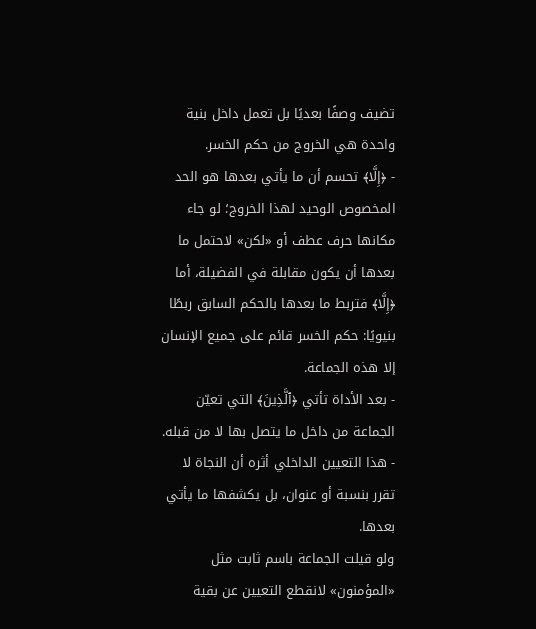تضيف وصفًا بعديًا بل تعمل داخل بنية واحدة هي الخروج من حكم الخسر.
- ﴿إِلَّا﴾ تحسم أن ما يأتي بعدها هو الحد المخصوص الوحيد لهذا الخروج؛ لو جاء مكانها حرف عطف أو «لكن» لاحتمل ما بعدها أن يكون مقابلة في الفضيلة، أما ﴿إِلَّا﴾ فتربط ما بعدها بالحكم السابق ربطًا بنيويًا: حكم الخسر قائم على جميع الإنسان إلا هذه الجماعة.
- بعد الأداة تأتي ﴿ٱلَّذِينَ﴾ التي تعيّن الجماعة من داخل ما يتصل بها لا من قبله.
- هذا التعيين الداخلي أثره أن النجاة لا تقرر بنسبة أو عنوان، بل يكشفها ما يأتي بعدها.
ولو قيلت الجماعة باسم ثابت مثل «المؤمنون» لانقطع التعيين عن بقية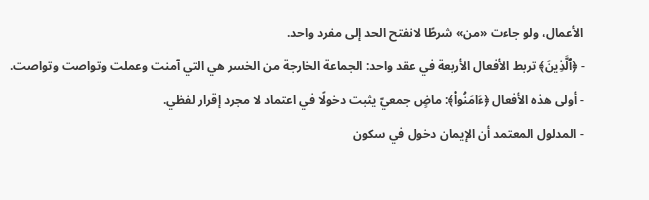الأعمال، ولو جاءت «من» شرطًا لانفتح الحد إلى مفرد واحد.
- ﴿ٱلَّذِينَ﴾ تربط الأفعال الأربعة في عقد واحد: الجماعة الخارجة من الخسر هي التي آمنت وعملت وتواصت وتواصت.
- أولى هذه الأفعال ﴿ءَامَنُواْ﴾: ماضٍ جمعيّ يثبت دخولًا في اعتماد لا مجرد إقرار لفظي.
- المدلول المعتمد أن الإيمان دخول في سكون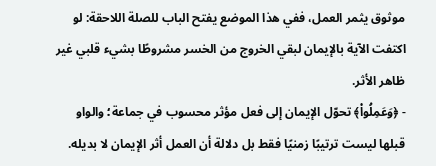موثوق يثمر العمل، ففي هذا الموضع يفتح الباب للصلة اللاحقة: لو اكتفت الآية بالإيمان لبقي الخروج من الخسر مشروطًا بشيء قلبي غير ظاهر الأثر.
- ﴿وَعَمِلُواْ﴾ تحوّل الإيمان إلى فعل مؤثر محسوب في جماعة؛ والواو قبلها ليست ترتيبًا زمنيًا فقط بل دلالة أن العمل أثر الإيمان لا بديله.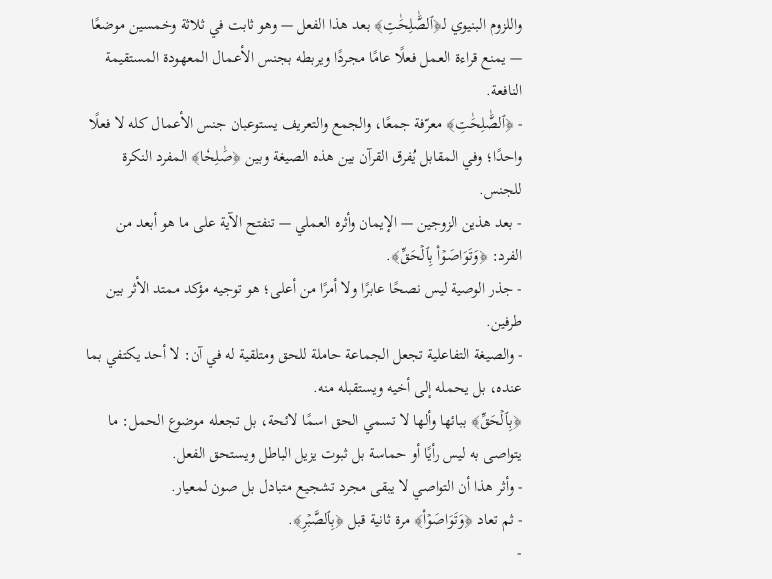واللزوم البنيوي لـ﴿ٱلصَّٰلِحَٰتِ﴾ بعد هذا الفعل — وهو ثابت في ثلاثة وخمسين موضعًا — يمنع قراءة العمل فعلًا عامًا مجردًا ويربطه بجنس الأعمال المعهودة المستقيمة النافعة.
- ﴿ٱلصَّٰلِحَٰتِ﴾ معرّفة جمعًا، والجمع والتعريف يستوعبان جنس الأعمال كله لا فعلًا واحدًا؛ وفي المقابل يُفرق القرآن بين هذه الصيغة وبين ﴿صَٰلِحٗا﴾ المفرد النكرة للجنس.
- بعد هذين الزوجين — الإيمان وأثره العملي — تنفتح الآية على ما هو أبعد من الفرد: ﴿وَتَوَاصَوۡاْ بِٱلۡحَقِّ﴾.
- جذر الوصية ليس نصحًا عابرًا ولا أمرًا من أعلى؛ هو توجيه مؤكد ممتد الأثر بين طرفين.
- والصيغة التفاعلية تجعل الجماعة حاملة للحق ومتلقية له في آن: لا أحد يكتفي بما عنده، بل يحمله إلى أخيه ويستقبله منه.
﴿بِٱلۡحَقِّ﴾ ببائها وألها لا تسمي الحق اسمًا لائحة، بل تجعله موضوع الحمل: ما يتواصى به ليس رأيًا أو حماسة بل ثبوت يزيل الباطل ويستحق الفعل.
- وأثر هذا أن التواصي لا يبقى مجرد تشجيع متبادل بل صون لمعيار.
- ثم تعاد ﴿وَتَوَاصَوۡاْ﴾ مرة ثانية قبل ﴿بِٱلصَّبۡرِ﴾.
-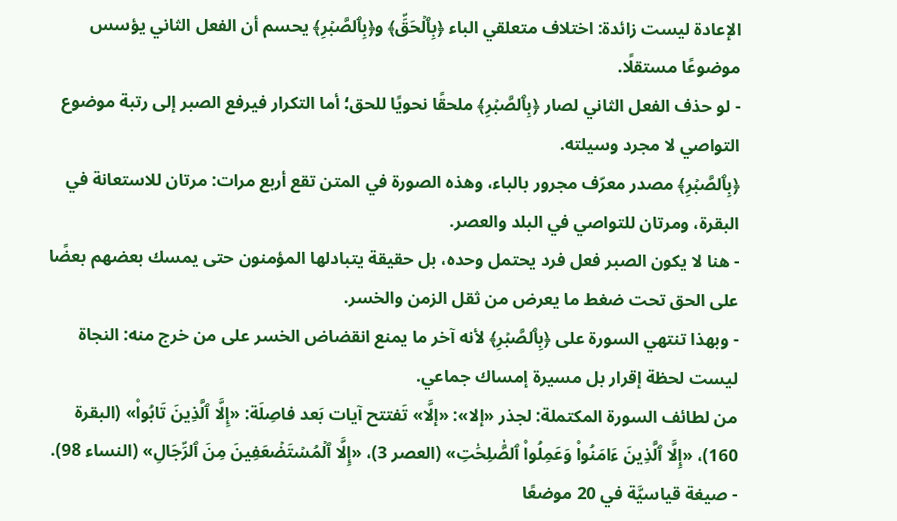الإعادة ليست زائدة: اختلاف متعلقي الباء ﴿بِٱلۡحَقِّ﴾ و﴿بِٱلصَّبۡرِ﴾ يحسم أن الفعل الثاني يؤسس موضوعًا مستقلًا.
- لو حذف الفعل الثاني لصار ﴿بِٱلصَّبۡرِ﴾ ملحقًا نحويًا للحق؛ أما التكرار فيرفع الصبر إلى رتبة موضوع التواصي لا مجرد وسيلته.
﴿بِٱلصَّبۡرِ﴾ مصدر معرّف مجرور بالباء، وهذه الصورة في المتن تقع أربع مرات: مرتان للاستعانة في البقرة، ومرتان للتواصي في البلد والعصر.
- هنا لا يكون الصبر فعل فرد يحتمل وحده، بل حقيقة يتبادلها المؤمنون حتى يمسك بعضهم بعضًا على الحق تحت ضغط ما يعرض من ثقل الزمن والخسر.
- وبهذا تنتهي السورة على ﴿بِٱلصَّبۡرِ﴾ لأنه آخر ما يمنع انقضاض الخسر على من خرج منه: النجاة ليست لحظة إقرار بل مسيرة إمساك جماعي.
من لطائف السورة المكتملة: لجذر «إلا»: «إلَّا» تَفتتح آيات بَعد فاصِلَة: «إِلَّا ٱلَّذِينَ تَابُواْ» (البقرة 160)، «إِلَّا ٱلَّذِينَ ءَامَنُواْ وَعَمِلُواْ ٱلصَّٰلِحَٰتِ» (العصر 3)، «إِلَّا ٱلۡمُسۡتَضۡعَفِينَ مِنَ ٱلرِّجَالِ» (النساء 98).
- صيغة قياسيَّة في 20 موضعًا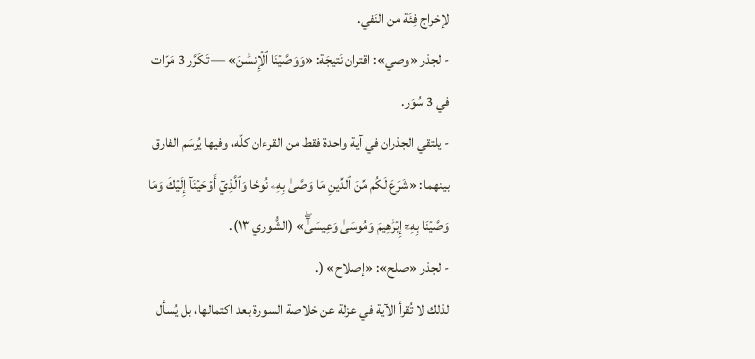لإخراج فِئَة من النَفي.
- لجذر «وصي»: اقتران نَتيجَة: «وَوَصَّيۡنَا ٱلۡإِنسَٰنَ» — تَكَرَّر 3 مَرّات في 3 سُوَر.
- يلتقي الجذران في آية واحدة فقط من القرءان كلّه، وفيها يُرسَم الفارق بينهما: «شَرَعَ لَكُم مِّنَ ٱلدِّينِ مَا وَصَّىٰ بِهِۦ نُوحٗا وَٱلَّذِيٓ أَوۡحَيۡنَآ إِلَيۡكَ وَمَا وَصَّيۡنَا بِهِۦٓ إِبۡرَٰهِيمَ وَمُوسَىٰ وَعِيسَىٰٓۖ» (الشُّوري ١٣).
- لجذر «صلح»: «إصلاح» (.
لذلك لا تُقرأ الآية في عزلة عن خلاصة السورة بعد اكتمالها، بل يُسأل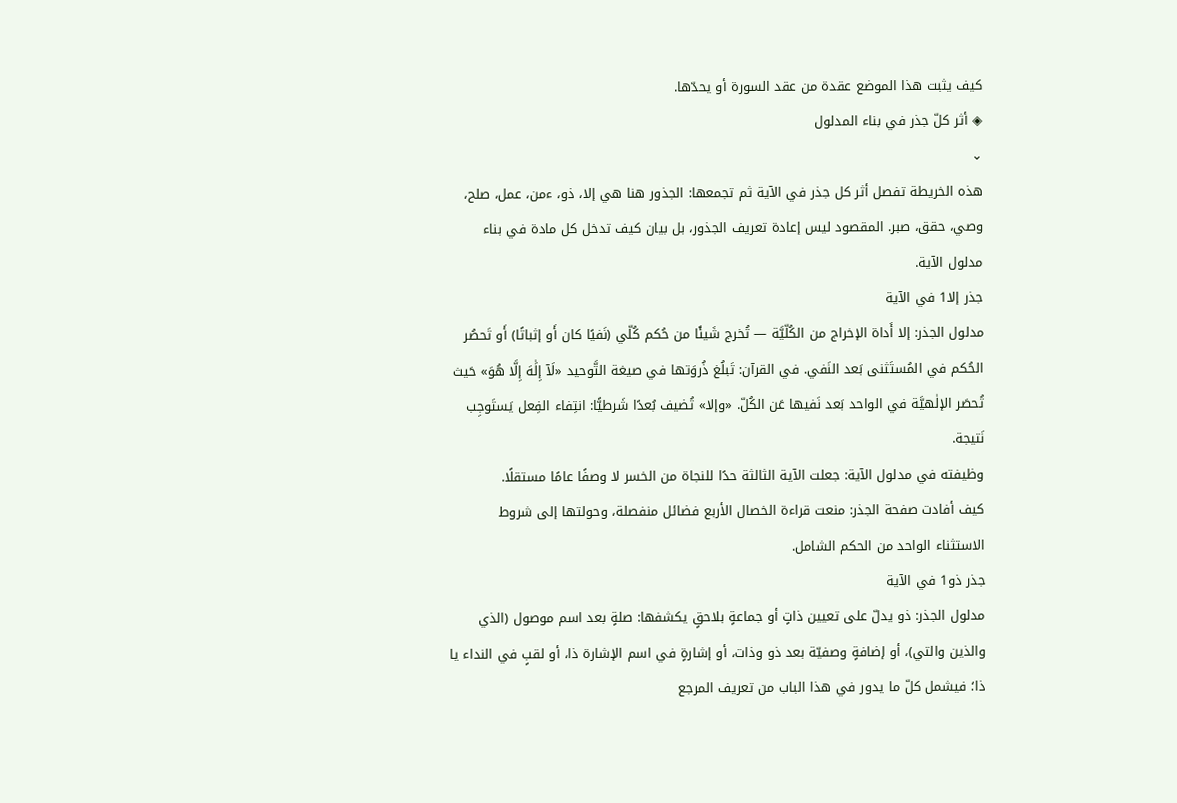كيف يثبت هذا الموضع عقدة من عقد السورة أو يحدّها.
◈ أثر كلّ جذر في بناء المدلول
⌄
هذه الخريطة تفصل أثر كل جذر في الآية ثم تجمعها: الجذور هنا هي إلا، ذو، ءمن، عمل، صلح، وصي، حقق، صبر. المقصود ليس إعادة تعريف الجذور، بل بيان كيف تدخل كل مادة في بناء مدلول الآية.
جذر إلا1 في الآية
مدلول الجذر: إلا أَداة الإخراج من الكُلّيَّة — تُخرج شَيئًا من حُكم كُلّي (نَفيًا كان أَو إثباتًا) أَو تَحصُر الحُكم في المُستَثنى بَعد النَفي. في القرآن: تَبلُغ ذُروَتها في صيغة التَّوحيد «لَآ إِلَٰهَ إِلَّا هُوَ» حَيث تُحصَر الإلٰهيَّة في الواحد بَعد نَفيها عَن الكُلّ. «وإلا» تُضيف بُعدًا شَرطيًّا: انتِفاء الفِعل يَستَوجِب نَتيجة.
وظيفته في مدلول الآية: جعلت الآية الثالثة حدًا للنجاة من الخسر لا وصفًا عامًا مستقلًا.
كيف أفادت صفحة الجذر: منعت قراءة الخصال الأربع فضائل منفصلة، وحولتها إلى شروط الاستثناء الواحد من الحكم الشامل.
جذر ذو1 في الآية
مدلول الجذر: ذو يدلّ على تعيين ذاتٍ أو جماعةٍ بلاحقٍ يكشفها: صلةٍ بعد اسم موصول (الذي والذين والتي)، أو إضافةٍ وصفيّة بعد ذو وذات، أو إشارةٍ في اسم الإشارة ذا، أو لقبٍ في النداء يا ذا؛ فيشمل كلّ ما يدور في هذا الباب من تعريف المرجع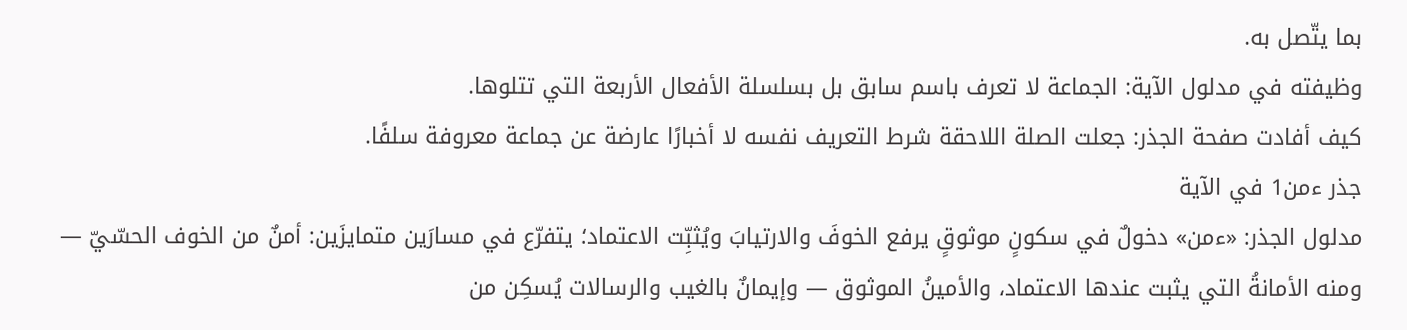بما يتّصل به.
وظيفته في مدلول الآية: الجماعة لا تعرف باسم سابق بل بسلسلة الأفعال الأربعة التي تتلوها.
كيف أفادت صفحة الجذر: جعلت الصلة اللاحقة شرط التعريف نفسه لا أخبارًا عارضة عن جماعة معروفة سلفًا.
جذر ءمن1 في الآية
مدلول الجذر: «ءمن» دخولٌ في سكونٍ موثوقٍ يرفع الخوفَ والارتيابَ ويُثبِّت الاعتماد؛ يتفرّع في مسارَين متمايزَين: أمنٌ من الخوف الحسّيّ — ومنه الأمانةُ التي يثبت عندها الاعتماد، والأمينُ الموثوق — وإيمانٌ بالغيب والرسالات يُسكِن من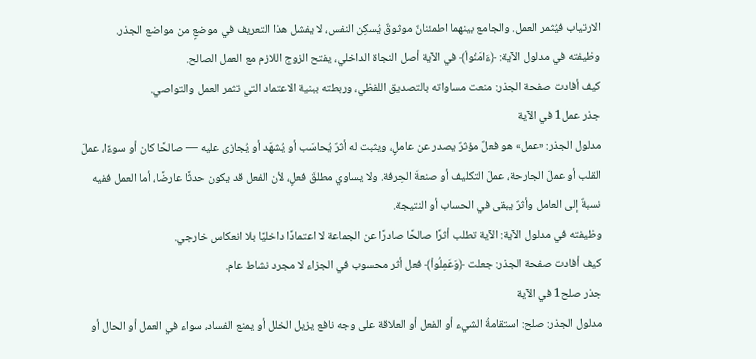الارتياب فيُثمر العمل. والجامع بينهما اطمئنانٌ موثوقٌ يُسكِن النفس، لا يفشل هذا التعريف في موضعٍ من مواضع الجذر.
وظيفته في مدلول الآية: ﴿ءَامَنُواْ﴾ في الآية أصل النجاة الداخلي، يفتح الزوج اللازم مع العمل الصالح.
كيف أفادت صفحة الجذر: منعت مساواته بالتصديق اللفظي، وربطته ببنية الاعتماد التي تثمر العمل والتواصي.
جذر عمل1 في الآية
مدلول الجذر: «عمل» هو فعلٌ مؤثرٌ يصدر عن عاملٍ، ويثبت له أثرٌ يُحاسَب أو يُشهَد أو يُجازى عليه — صالحًا كان أو سوءًا، عملَ القلب أو عملَ الجارحة، عملَ التكليف أو صنعةَ الحِرفة. ولا يساوي مطلقَ فعلٍ، لأن الفعل قد يكون حدثًا عارضًا، أما العمل ففيه نسبةٌ إلى العامل وأثرٌ يبقى في الحساب أو النتيجة.
وظيفته في مدلول الآية: الآية تطلب أثرًا صالحًا صادرًا عن الجماعة لا اعتمادًا داخليًا بلا انعكاس خارجي.
كيف أفادت صفحة الجذر: جعلت ﴿وَعَمِلُواْ﴾ فعل أثر محسوب في الجزاء لا مجرد نشاط عام.
جذر صلح1 في الآية
مدلول الجذر: صلح: استقامةُ الشيء أو الفعل أو العلاقة على وجه نافع يزيل الخلل أو يمنع الفساد، سواء في العمل أو الحال أو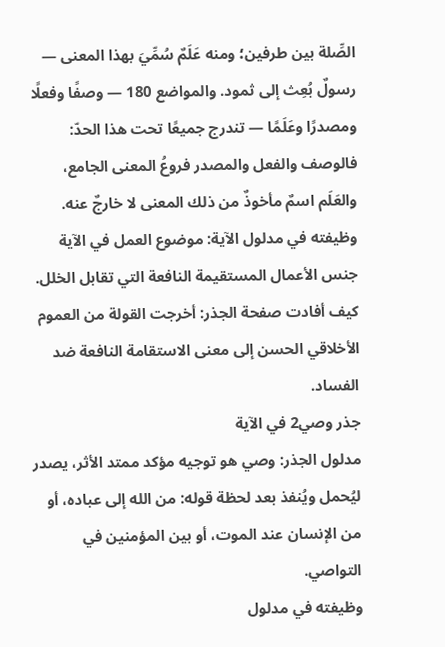الصِّلة بين طرفين؛ ومنه عَلَمٌ سُمِّيَ بهذا المعنى — رسولٌ بُعِث إلى ثمود. والمواضع 180 — وصفًا وفعلًا ومصدرًا وعَلَمًا — تندرج جميعًا تحت هذا الحدّ: فالوصف والفعل والمصدر فروعُ المعنى الجامع، والعَلَم اسمٌ مأخوذٌ من ذلك المعنى لا خارجٌ عنه.
وظيفته في مدلول الآية: موضوع العمل في الآية جنس الأعمال المستقيمة النافعة التي تقابل الخلل.
كيف أفادت صفحة الجذر: أخرجت القولة من العموم الأخلاقي الحسن إلى معنى الاستقامة النافعة ضد الفساد.
جذر وصي2 في الآية
مدلول الجذر: وصي هو توجيه مؤكد ممتد الأثر، يصدر ليُحمل ويُنفذ بعد لحظة قوله: من الله إلى عباده، أو من الإنسان عند الموت، أو بين المؤمنين في التواصي.
وظيفته في مدلول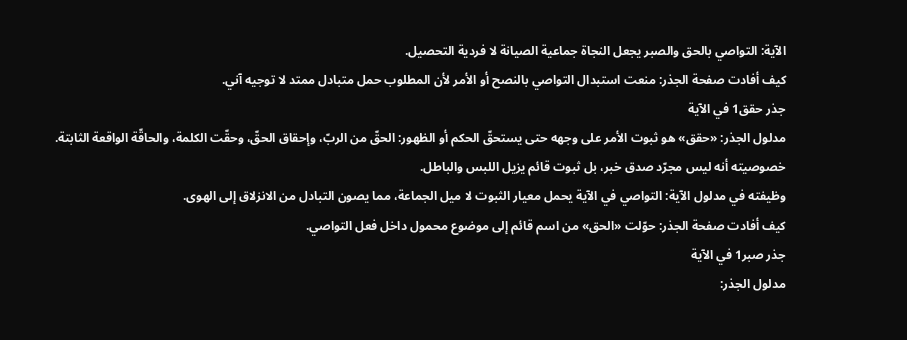الآية: التواصي بالحق والصبر يجعل النجاة جماعية الصيانة لا فردية التحصيل.
كيف أفادت صفحة الجذر: منعت استبدال التواصي بالنصح أو الأمر لأن المطلوب حمل متبادل ممتد لا توجيه آني.
جذر حقق1 في الآية
مدلول الجذر: «حقق» هو ثبوت الأمر على وجهه حتى يستحقّ الحكم أو الظهور: الحقّ من الربّ، وإحقاق الحقّ، وحقّت الكلمة، والحاقّة الواقعة الثابتة. خصوصيته أنه ليس مجرّد صدق خبر، بل ثبوت قائم يزيل اللبس والباطل.
وظيفته في مدلول الآية: التواصي في الآية يحمل معيار الثبوت لا ميل الجماعة، مما يصون التبادل من الانزلاق إلى الهوى.
كيف أفادت صفحة الجذر: حوّلت «الحق» من اسم قائم إلى موضوع محمول داخل فعل التواصي.
جذر صبر1 في الآية
مدلول الجذر: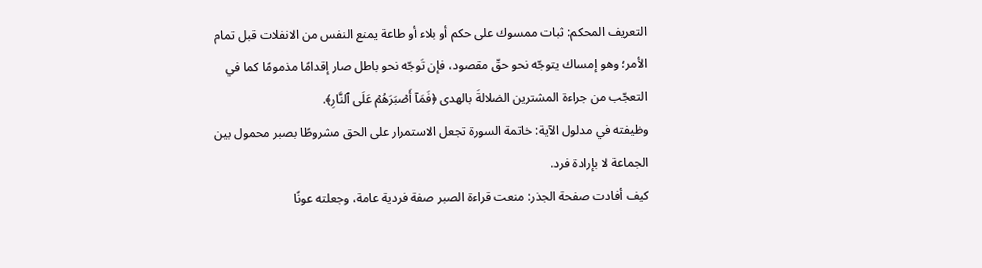التعريف المحكم: ثبات ممسوك على حكم أو بلاء أو طاعة يمنع النفس من الانفلات قبل تمام الأمر؛ وهو إمساك يتوجّه نحو حقّ مقصود، فإن تَوجّه نحو باطل صار إقدامًا مذمومًا كما في التعجّب من جراءة المشترين الضلالةَ بالهدى ﴿فَمَآ أَصۡبَرَهُمۡ عَلَى ٱلنَّارِ﴾.
وظيفته في مدلول الآية: خاتمة السورة تجعل الاستمرار على الحق مشروطًا بصبر محمول بين الجماعة لا بإرادة فرد.
كيف أفادت صفحة الجذر: منعت قراءة الصبر صفة فردية عامة، وجعلته عونًا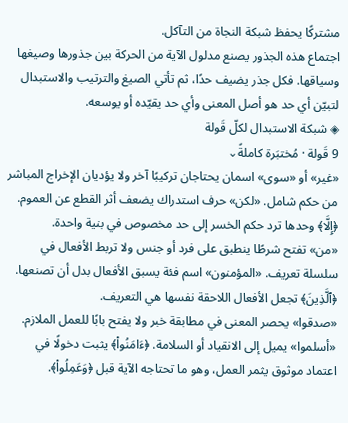مشتركًا يحفظ شبكة النجاة من التآكل.
اجتماع هذه الجذور يصنع مدلول الآية من الحركة بين جذورها وصيغها وسياقها. فكل جذر يضيف حدًا، ثم تأتي الصيغ والترتيب والاستبدال لتبيّن أي حد هو أصل المعنى وأي حد يقيّده أو يوسعه.
◈ شبكة الاستبدال لكلّ قَولة
9 قَولة · مُختبَرة كاملةً⌄
«غير» أو «سوى» اسمان يحتاجان تركيبًا آخر ولا يؤديان الإخراج المباشر من حكم شامل. «لكن» حرف استدراك يضعف أثر القطع عن العموم. ﴿إِلَّا﴾ وحدها ترد حكم الخسر إلى حد مخصوص في بنية واحدة.
«من» تفتح شرطًا ينطبق على فرد أو جنس ولا تربط الأفعال في سلسلة تعريف. «المؤمنون» اسم فئة يسبق الأفعال بدل أن تصنعها. ﴿ٱلَّذِينَ﴾ تجعل الأفعال اللاحقة نفسها هي التعريف.
«صدقوا» يحصر المعنى في مطابقة خبر ولا يفتح بابًا للعمل الملازم. «أسلموا» يميل إلى الانقياد أو السلامة. ﴿ءَامَنُواْ﴾ يثبت دخولًا في اعتماد موثوق يثمر العمل، وهو ما تحتاجه الآية قبل ﴿وَعَمِلُواْ﴾.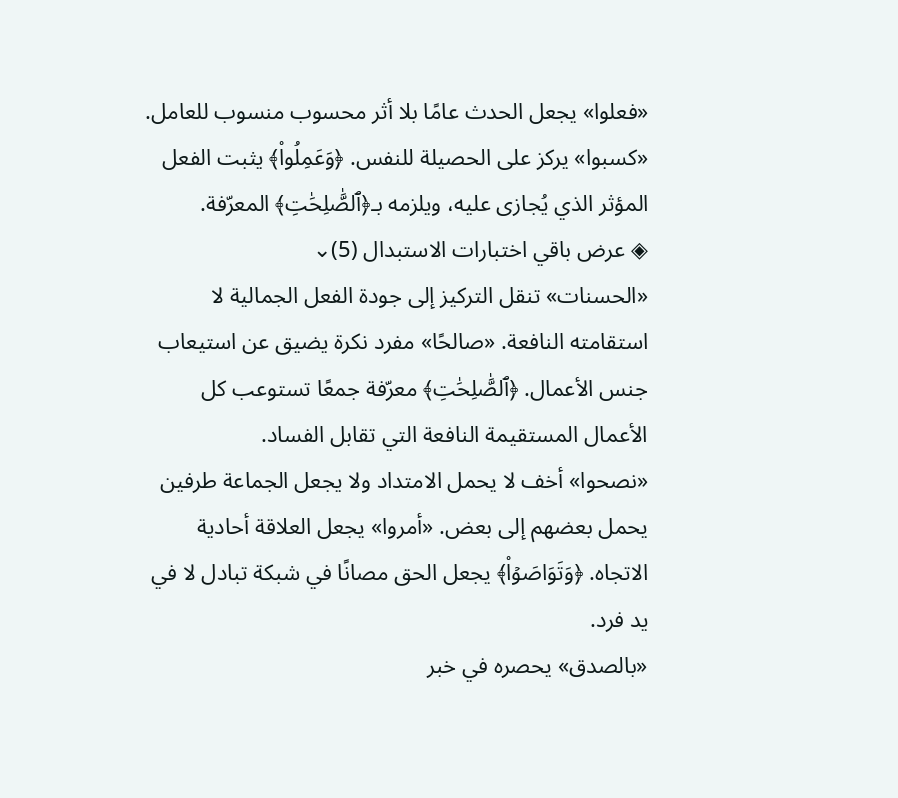«فعلوا» يجعل الحدث عامًا بلا أثر محسوب منسوب للعامل. «كسبوا» يركز على الحصيلة للنفس. ﴿وَعَمِلُواْ﴾ يثبت الفعل المؤثر الذي يُجازى عليه، ويلزمه بـ﴿ٱلصَّٰلِحَٰتِ﴾ المعرّفة.
◈ عرض باقي اختبارات الاستبدال (5)⌄
«الحسنات» تنقل التركيز إلى جودة الفعل الجمالية لا استقامته النافعة. «صالحًا» مفرد نكرة يضيق عن استيعاب جنس الأعمال. ﴿ٱلصَّٰلِحَٰتِ﴾ معرّفة جمعًا تستوعب كل الأعمال المستقيمة النافعة التي تقابل الفساد.
«نصحوا» أخف لا يحمل الامتداد ولا يجعل الجماعة طرفين يحمل بعضهم إلى بعض. «أمروا» يجعل العلاقة أحادية الاتجاه. ﴿وَتَوَاصَوۡاْ﴾ يجعل الحق مصانًا في شبكة تبادل لا في يد فرد.
«بالصدق» يحصره في خبر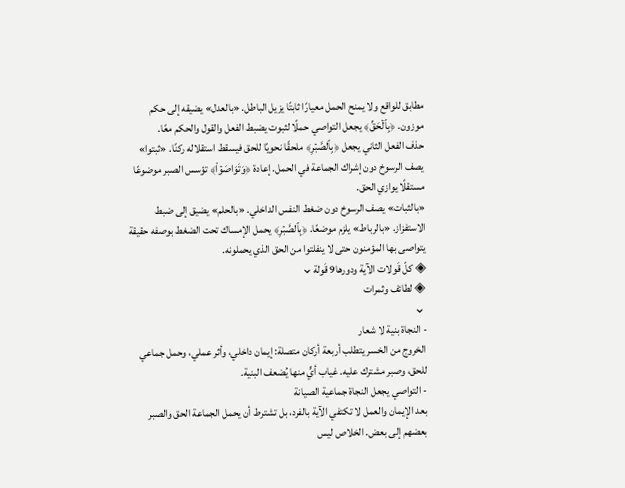مطابق للواقع ولا يمنح الحمل معيارًا ثابتًا يزيل الباطل. «بالعدل» يضيقه إلى حكم موزون. ﴿بِٱلۡحَقِّ﴾ يجعل التواصي حملًا لثبوت يضبط الفعل والقول والحكم معًا.
حذف الفعل الثاني يجعل ﴿بِٱلصَّبۡرِ﴾ ملحقًا نحويًا للحق فيسقط استقلاله ركنًا. «ثبتوا» يصف الرسوخ دون إشراك الجماعة في الحمل. إعادة ﴿وَتَوَاصَوۡاْ﴾ تؤسس الصبر موضوعًا مستقلًا يوازي الحق.
«بالثبات» يصف الرسوخ دون ضغط النفس الداخلي. «بالحلم» يضيق إلى ضبط الاستفزاز. «بالرباط» يلزم موضعًا. ﴿بِٱلصَّبۡرِ﴾ يحمل الإمساك تحت الضغط بوصفه حقيقة يتواصى بها المؤمنون حتى لا ينفلتوا من الحق الذي يحملونه.
◈ كلّ قَولات الآية ودورها9 قَولة⌄
◈ لطائف وثمرات
⌄
- النجاة بنية لا شعار
الخروج من الخسر يتطلب أربعة أركان متصلة: إيمان داخلي، وأثر عملي، وحمل جماعي للحق، وصبر مشترك عليه. غياب أيٍّ منها يُضعف البنية.
- التواصي يجعل النجاة جماعية الصيانة
بعد الإيمان والعمل لا تكتفي الآية بالفرد، بل تشترط أن يحمل الجماعة الحق والصبر بعضهم إلى بعض. الخلاص ليس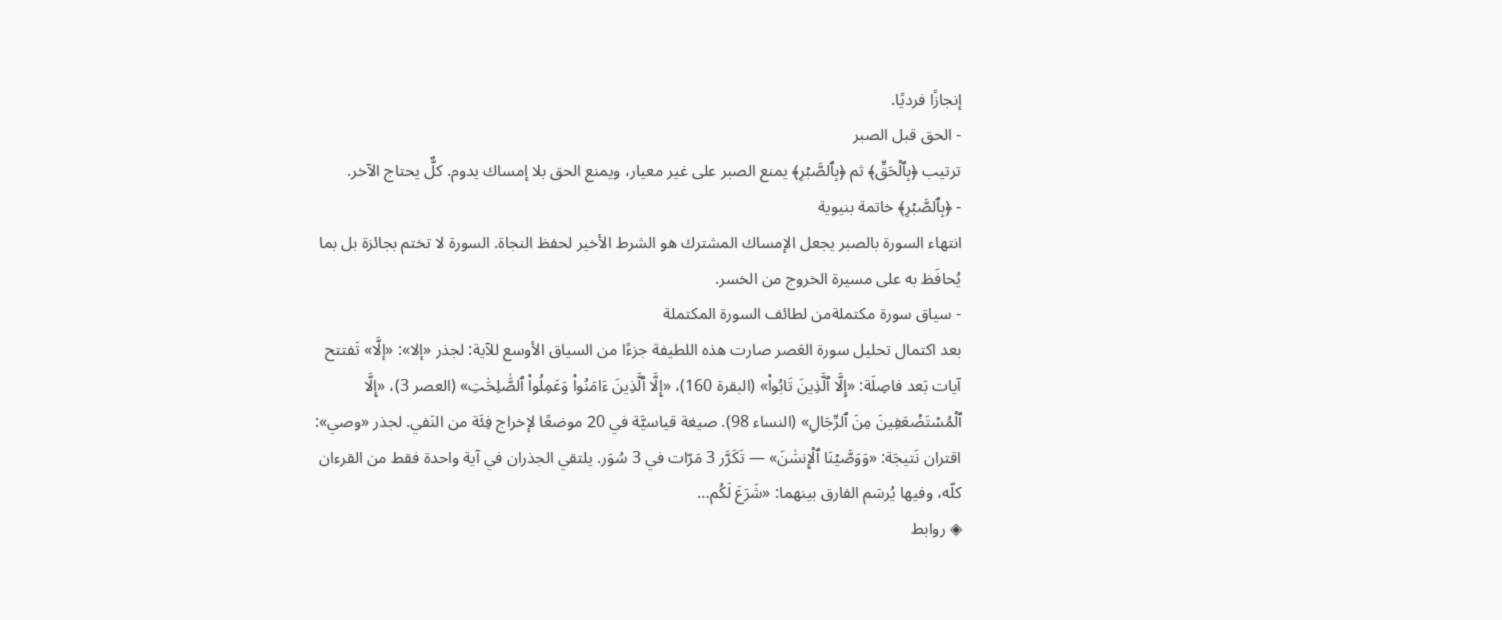إنجازًا فرديًا.
- الحق قبل الصبر
ترتيب ﴿بِٱلۡحَقِّ﴾ ثم ﴿بِٱلصَّبۡرِ﴾ يمنع الصبر على غير معيار، ويمنع الحق بلا إمساك يدوم. كلٌّ يحتاج الآخر.
- ﴿بِٱلصَّبۡرِ﴾ خاتمة بنيوية
انتهاء السورة بالصبر يجعل الإمساك المشترك هو الشرط الأخير لحفظ النجاة. السورة لا تختم بجائزة بل بما يُحافَظ به على مسيرة الخروج من الخسر.
- سياق سورة مكتملةمن لطائف السورة المكتملة
بعد اكتمال تحليل سورة العَصر صارت هذه اللطيفة جزءًا من السياق الأوسع للآية: لجذر «إلا»: «إلَّا» تَفتتح آيات بَعد فاصِلَة: «إِلَّا ٱلَّذِينَ تَابُواْ» (البقرة 160)، «إِلَّا ٱلَّذِينَ ءَامَنُواْ وَعَمِلُواْ ٱلصَّٰلِحَٰتِ» (العصر 3)، «إِلَّا ٱلۡمُسۡتَضۡعَفِينَ مِنَ ٱلرِّجَالِ» (النساء 98). صيغة قياسيَّة في 20 موضعًا لإخراج فِئَة من النَفي. لجذر «وصي»: اقتران نَتيجَة: «وَوَصَّيۡنَا ٱلۡإِنسَٰنَ» — تَكَرَّر 3 مَرّات في 3 سُوَر. يلتقي الجذران في آية واحدة فقط من القرءان كلّه، وفيها يُرسَم الفارق بينهما: «شَرَعَ لَكُم…
◈ روابط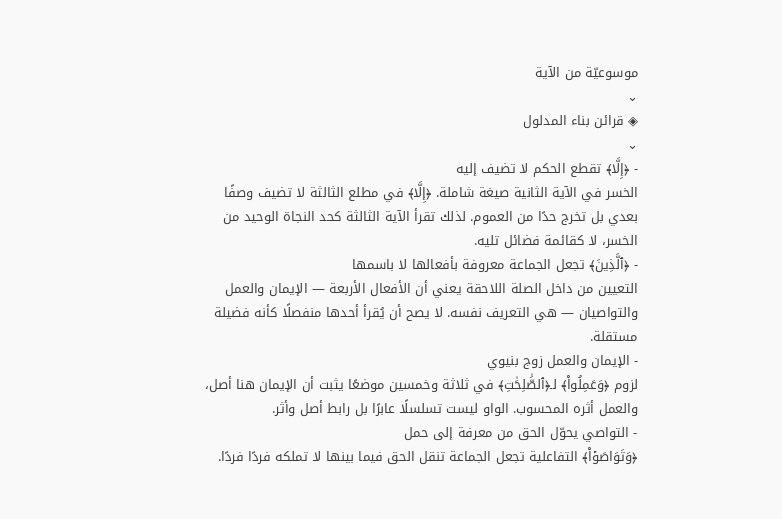موسوعيّة من الآية
⌄
◈ قرائن بناء المدلول
⌄
- ﴿إِلَّا﴾ تقطع الحكم لا تضيف إليه
الخسر في الآية الثانية صيغة شاملة. ﴿إِلَّا﴾ في مطلع الثالثة لا تضيف وصفًا بعدي بل تخرج حدًا من العموم. لذلك تقرأ الآية الثالثة كحد النجاة الوحيد من الخسر، لا كقائمة فضائل تليه.
- ﴿ٱلَّذِينَ﴾ تجعل الجماعة معروفة بأفعالها لا باسمها
التعيين من داخل الصلة اللاحقة يعني أن الأفعال الأربعة — الإيمان والعمل والتواصيان — هي التعريف نفسه. لا يصح أن يُقرأ أحدها منفصلًا كأنه فضيلة مستقلة.
- الإيمان والعمل زوج بنيوي
لزوم ﴿وَعَمِلُواْ﴾ لـ﴿ٱلصَّٰلِحَٰتِ﴾ في ثلاثة وخمسين موضعًا يثبت أن الإيمان هنا أصل، والعمل أثره المحسوب. الواو ليست تسلسلًا عابرًا بل رابط أصل وأثر.
- التواصي يحوّل الحق من معرفة إلى حمل
﴿وَتَوَاصَوۡاْ﴾ التفاعلية تجعل الجماعة تنقل الحق فيما بينها لا تملكه فردًا فردًا.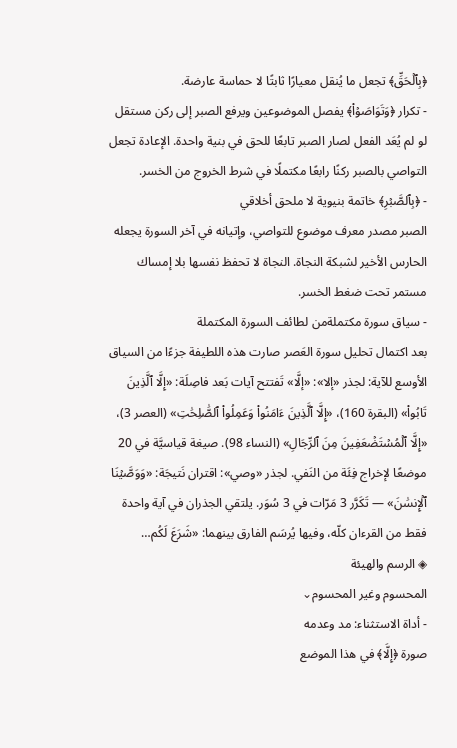﴿بِٱلۡحَقِّ﴾ تجعل ما يُنقل معيارًا ثابتًا لا حماسة عارضة.
- تكرار ﴿وَتَوَاصَوۡاْ﴾ يفصل الموضوعين ويرفع الصبر إلى ركن مستقل
لو لم يُعَد الفعل لصار الصبر تابعًا للحق في بنية واحدة. الإعادة تجعل التواصي بالصبر ركنًا رابعًا مكتملًا في شرط الخروج من الخسر.
- ﴿بِٱلصَّبۡرِ﴾ خاتمة بنيوية لا ملحق أخلاقي
الصبر مصدر معرف موضوع للتواصي، وإتيانه في آخر السورة يجعله الحارس الأخير لشبكة النجاة. النجاة لا تحفظ نفسها بلا إمساك مستمر تحت ضغط الخسر.
- سياق سورة مكتملةمن لطائف السورة المكتملة
بعد اكتمال تحليل سورة العَصر صارت هذه اللطيفة جزءًا من السياق الأوسع للآية: لجذر «إلا»: «إلَّا» تَفتتح آيات بَعد فاصِلَة: «إِلَّا ٱلَّذِينَ تَابُواْ» (البقرة 160)، «إِلَّا ٱلَّذِينَ ءَامَنُواْ وَعَمِلُواْ ٱلصَّٰلِحَٰتِ» (العصر 3)، «إِلَّا ٱلۡمُسۡتَضۡعَفِينَ مِنَ ٱلرِّجَالِ» (النساء 98). صيغة قياسيَّة في 20 موضعًا لإخراج فِئَة من النَفي. لجذر «وصي»: اقتران نَتيجَة: «وَوَصَّيۡنَا ٱلۡإِنسَٰنَ» — تَكَرَّر 3 مَرّات في 3 سُوَر. يلتقي الجذران في آية واحدة فقط من القرءان كلّه، وفيها يُرسَم الفارق بينهما: «شَرَعَ لَكُم…
◈ الرسم والهيئة
المحسوم وغير المحسوم⌄
- أداة الاستثناء: مد وعدمه
صورة ﴿إِلَّا﴾ في هذا الموضع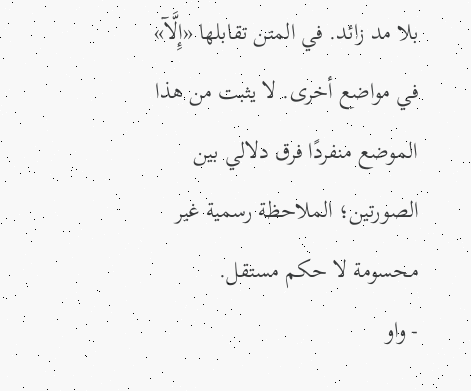بلا مد زائد. في المتن تقابلها «إِلَّآ» في مواضع أخرى. لا يثبت من هذا الموضع منفردًا فرق دلالي بين الصورتين؛ الملاحظة رسمية غير محسومة لا حكم مستقل.
- واو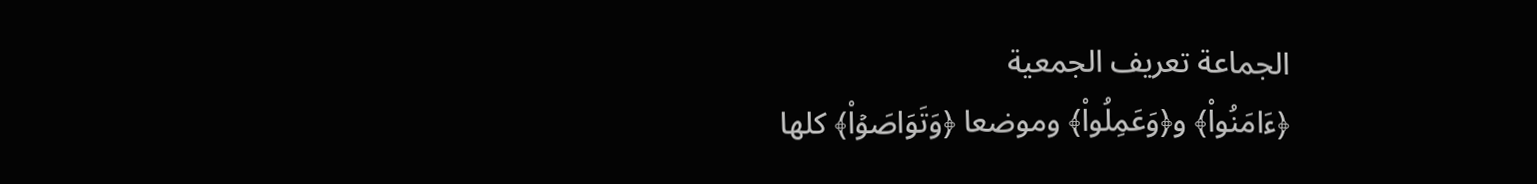الجماعة تعريف الجمعية
﴿ءَامَنُواْ﴾ و﴿وَعَمِلُواْ﴾ وموضعا ﴿وَتَوَاصَوۡاْ﴾ كلها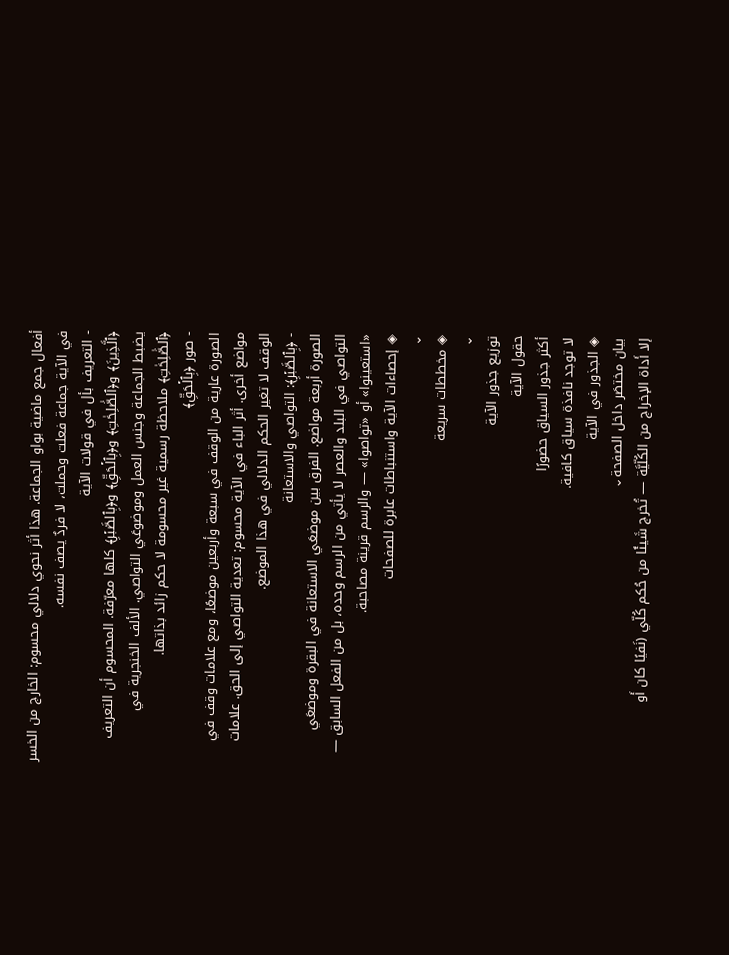أفعال جمع ماضية بواو الجماعة. هذا أثر نحوي دلالي محسوم: الخارج من الخسر في الآية جماعة فعلت وحملت، لا فردٌ يصف نفسه.
- التعريف بأل في قولات الآية
﴿ٱلَّذِينَ﴾ و﴿ٱلصَّٰلِحَٰتِ﴾ و﴿بِٱلۡحَقِّ﴾ و﴿بِٱلصَّبۡرِ﴾ كلها معرّفة. المحسوم أن التعريف يضبط الجماعة وجنس العمل وموضوعَي التواصي. الألف الخنجرية في ﴿ٱلصَّٰلِحَٰتِ﴾ ملاحظة رسمية غير محسومة لا حكم زائد بذاتها.
- صور ﴿بِٱلۡحَقِّ﴾
الصورة عارية من الوقف في سبعة وأربعين موضعًا، ومع علامات وقف في مواضع أخرى. أثر الباء في الآية محسوم: تعدية التواصي إلى الحق. علامات الوقف لا تغير الحكم الدلالي في هذا الموضع.
- ﴿بِٱلصَّبۡرِ﴾: التواصي والاستعانة
الصورة أربعة مواضع. الفرق بين موضعَي الاستعانة في البقرة وموضعَي التواصي في البلد والعصر لا يأتي من الرسم وحده، بل من الفعل السابق — «استعينوا» أو «تواصوا» — والرسم قرينة مصاحبة.
◈ إحصاءات الآية واستنباطات عابرة للصفحات
⌄
◈ مخططات سريعة
⌄
توزيع جذور الآية
حقول الآية
أكثر جذور السياق حضورًا
لا توجد نافذة سياق كافية.
◈ الجذور في الآية
بيان مختصَر داخل الصفحة⌄
إلا أَداة الإخراج من الكُلّيَّة — تُخرج شَيئًا من حُكم كُلّي (نَفيًا كان أَو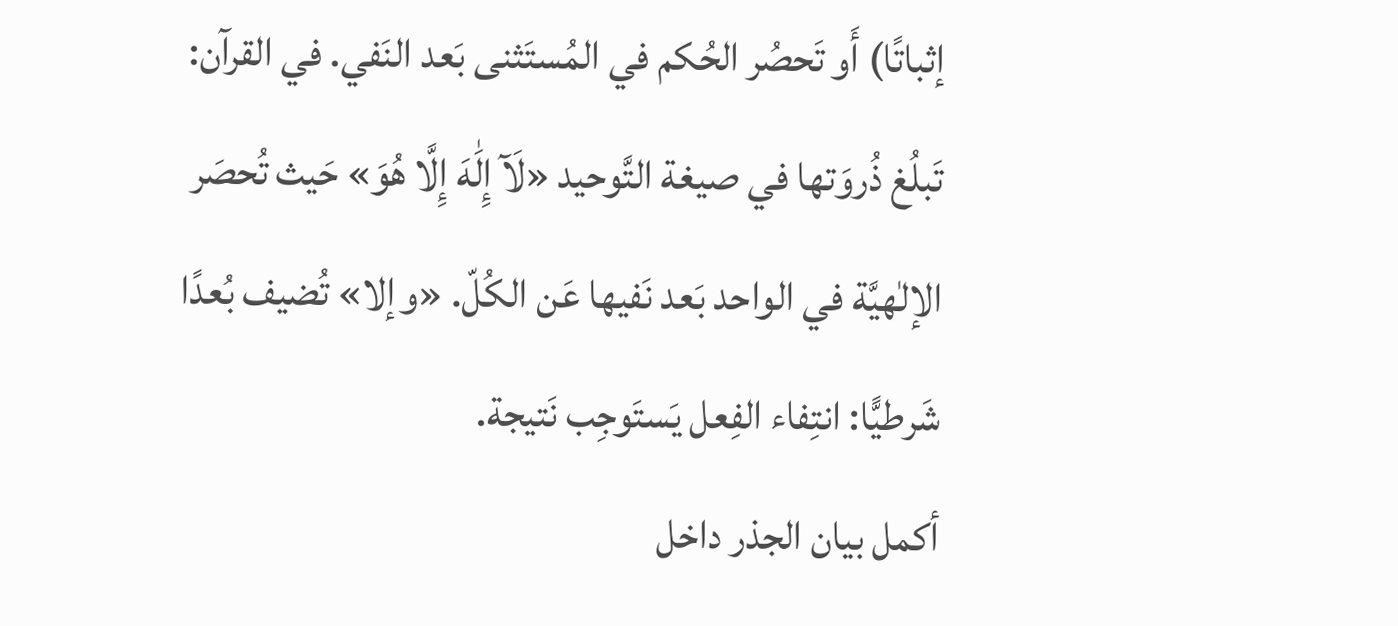إثباتًا) أَو تَحصُر الحُكم في المُستَثنى بَعد النَفي. في القرآن: تَبلُغ ذُروَتها في صيغة التَّوحيد «لَآ إِلَٰهَ إِلَّا هُوَ» حَيث تُحصَر الإلٰهيَّة في الواحد بَعد نَفيها عَن الكُلّ. «وإلا» تُضيف بُعدًا شَرطيًّا: انتِفاء الفِعل يَستَوجِب نَتيجة.
أكمل بيان الجذر داخل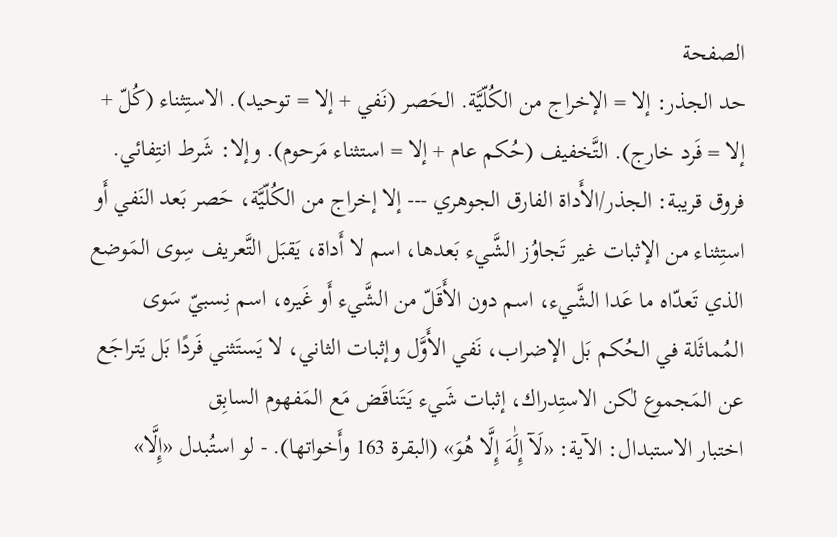الصفحة
حد الجذر: إلا = الإخراج من الكُلّيَّة. الحَصر (نَفي + إلا = توحيد). الاستِثناء (كُلّ + إلا = فَرد خارج). التَّخفيف (حُكم عام + إلا = استثناء مَرحوم). وإلا: شَرط انتِفائي.
فروق قريبة: الجذر/الأَداة الفارق الجوهري --- إلا إخراج من الكُلّيَّة، حَصر بَعد النَفي أَو استِثناء من الإثبات غير تَجاوُز الشَّيء بَعدها، اسم لا أَداة، يَقبَل التَّعريف سِوى المَوضع الذي تَعدّاه ما عَدا الشَّيء، اسم دون الأَقَلّ من الشَّيء أَو غَيره، اسم نِسبيّ سَوى المُماثَلة في الحُكم بَل الإضراب، نَفي الأَوَّل وإثبات الثاني، لا يَستَثني فَردًا بَل يَتراجَع عن المَجموع لٰكن الاستِدراك، إثبات شَيء يَتَناقَض مَع المَفهوم السابِق
اختبار الاستبدال: الآية: «لَآ إِلَٰهَ إِلَّا هُوَ» (البقرة 163 وأَخواتها). - لو استُبدل «إِلَّا»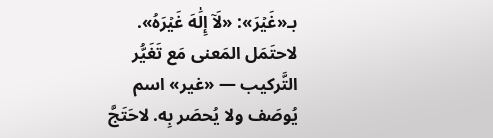بـ«غَيۡرَ»: «لَآ إِلَٰهَ غَيۡرَهُ». لاحتَمَل المَعنى مَع تَغَيُّر التَّركيب — «غير» اسم يُوصَف ولا يُحصَر بِه. لاحَتَجَّ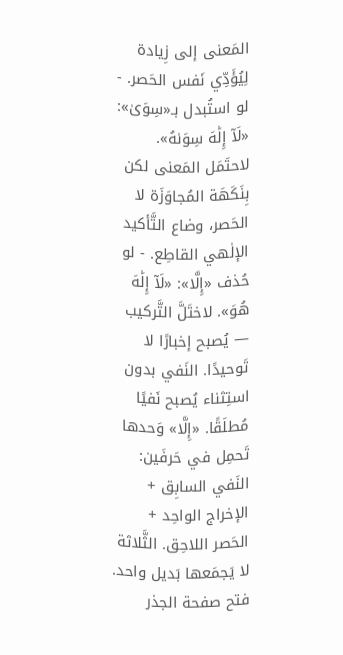المَعنى إلى زِيادة لِيُؤَدِّي نَفس الحَصر. - لو استُبدل بـ«سِوَىٰ»: «لَآ إِلَٰهَ سِوَىٰهُ». لاحتَمَل المَعنى لكن بِنَكَهَة المُجاوَزَة لا الحَصر، وضاع التَّأكيد الإلٰهي القاطِع. - لو حُذف «إِلَّا»: «لَآ إِلَٰهَ هُوَ». لاختَلَّ التَّركيب — يُصبح إخبارًا لا تَوحيدًا. النَفي بدون استِثناء يُصبح نَفيًا مُطلَقًا. «إِلَّا» وَحدها تَحمِل في حَرفَين: النَفي السابِق + الإخراج الواحِد + الحَصر اللاحِق. الثَّلاثة لا يَجمَعها بَديل واحد.
فتح صفحة الجذر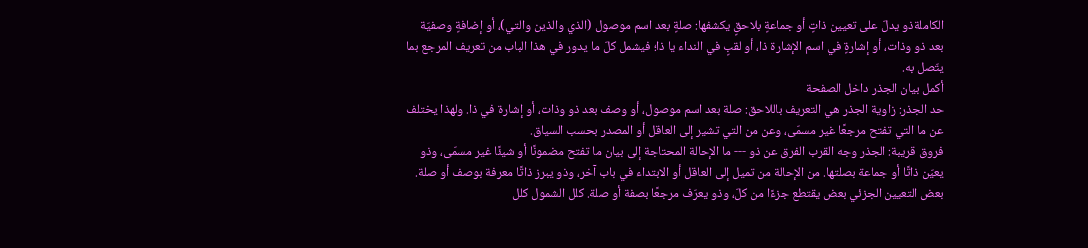الكاملةذو يدلّ على تعيين ذاتٍ أو جماعةٍ بلاحقٍ يكشفها: صلةٍ بعد اسم موصول (الذي والذين والتي)، أو إضافةٍ وصفيّة بعد ذو وذات، أو إشارةٍ في اسم الإشارة ذا، أو لقبٍ في النداء يا ذا؛ فيشمل كلّ ما يدور في هذا الباب من تعريف المرجع بما يتّصل به.
أكمل بيان الجذر داخل الصفحة
حد الجذر: زاوية الجذر هي التعريف باللاحق: صلة بعد اسم موصول، أو وصف بعد ذو وذات، أو إشارة في ذا. ولهذا يختلف عن ما التي تفتح مرجعًا غير مسمّى، وعن من التي تشير إلى العاقل أو المصدر بحسب السياق.
فروق قريبة: الجذر وجه القرب الفرق عن ذو --- ما الإحالة المحتاجة إلى بيان ما تفتح مضمونًا أو شيئًا غير مسمّى، وذو يعيّن ذاتًا أو جماعة بصلتها. من الإحالة من تميل إلى العاقل أو الابتداء في باب آخر، وذو يبرز ذاتًا معرفة بوصف أو صلة. بعض التعيين الجزئي بعض يقتطع جزءًا من كلّ، وذو يعرّف مرجعًا بصفة أو صلة. كلل الشمول كلل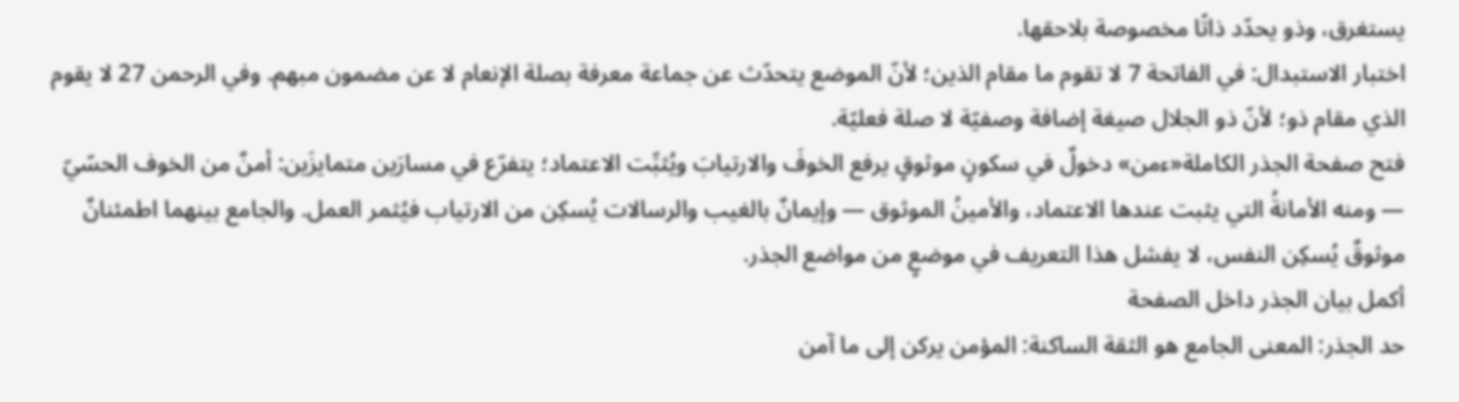يستغرق، وذو يحدّد ذاتًا مخصوصة بلاحقها.
اختبار الاستبدال: في الفاتحة 7 لا تقوم ما مقام الذين؛ لأنّ الموضع يتحدّث عن جماعة معرفة بصلة الإنعام لا عن مضمون مبهم. وفي الرحمن 27 لا يقوم الذي مقام ذو؛ لأنّ ذو الجلال صيغة إضافة وصفيّة لا صلة فعليّة.
فتح صفحة الجذر الكاملة«ءمن» دخولٌ في سكونٍ موثوقٍ يرفع الخوفَ والارتيابَ ويُثبِّت الاعتماد؛ يتفرّع في مسارَين متمايزَين: أمنٌ من الخوف الحسّيّ — ومنه الأمانةُ التي يثبت عندها الاعتماد، والأمينُ الموثوق — وإيمانٌ بالغيب والرسالات يُسكِن من الارتياب فيُثمر العمل. والجامع بينهما اطمئنانٌ موثوقٌ يُسكِن النفس، لا يفشل هذا التعريف في موضعٍ من مواضع الجذر.
أكمل بيان الجذر داخل الصفحة
حد الجذر: المعنى الجامع هو الثقة الساكنة: المؤمن يركن إلى ما آمن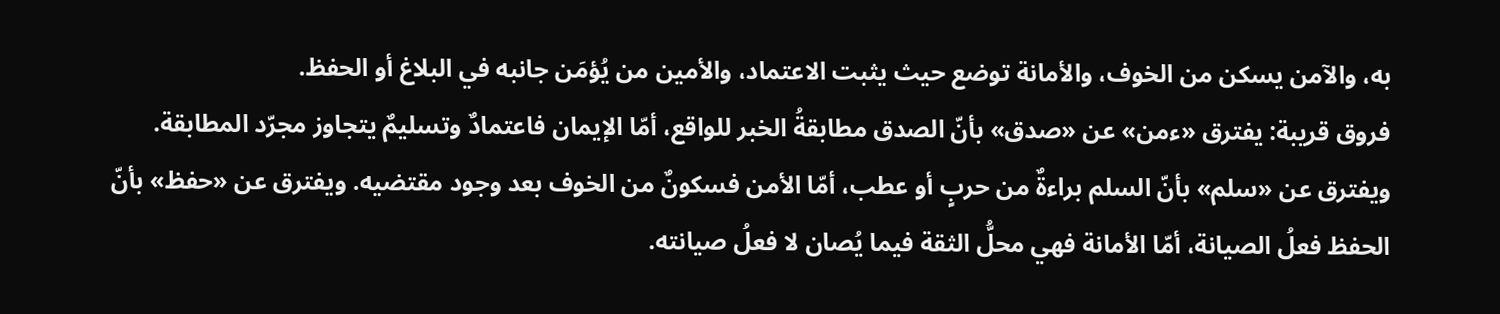به، والآمن يسكن من الخوف، والأمانة توضع حيث يثبت الاعتماد، والأمين من يُؤمَن جانبه في البلاغ أو الحفظ.
فروق قريبة: يفترق «ءمن» عن «صدق» بأنّ الصدق مطابقةُ الخبر للواقع، أمّا الإيمان فاعتمادٌ وتسليمٌ يتجاوز مجرّد المطابقة. ويفترق عن «سلم» بأنّ السلم براءةٌ من حربٍ أو عطب، أمّا الأمن فسكونٌ من الخوف بعد وجود مقتضيه. ويفترق عن «حفظ» بأنّ الحفظ فعلُ الصيانة، أمّا الأمانة فهي محلُّ الثقة فيما يُصان لا فعلُ صيانته.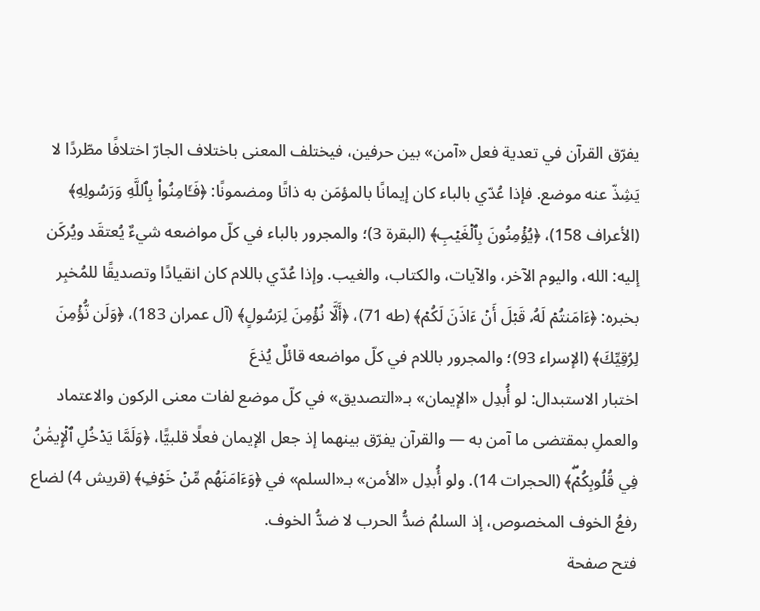يفرّق القرآن في تعدية فعل «آمن» بين حرفين، فيختلف المعنى باختلاف الجارّ اختلافًا مطّردًا لا يَشِذّ عنه موضع. فإذا عُدّي بالباء كان إيمانًا بالمؤمَن به ذاتًا ومضمونًا: ﴿فَـَٔامِنُواْ بِٱللَّهِ وَرَسُولِهِ﴾ (الأعراف 158)، ﴿يُؤۡمِنُونَ بِٱلۡغَيۡبِ﴾ (البقرة 3)؛ والمجرور بالباء في كلّ مواضعه شيءٌ يُعتقَد ويُركَن إليه: الله، واليوم الآخر، والآيات، والكتاب، والغيب. وإذا عُدّي باللام كان انقيادًا وتصديقًا للمُخبِر بخبره: ﴿ءَامَنتُمۡ لَهُۥ قَبۡلَ أَنۡ ءَاذَنَ لَكُمۡ﴾ (طه 71)، ﴿أَلَّا نُؤۡمِنَ لِرَسُولٍ﴾ (آل عمران 183)، ﴿وَلَن نُّؤۡمِنَ لِرُقِيِّكَ﴾ (الإسراء 93)؛ والمجرور باللام في كلّ مواضعه قائلٌ يُذعَ
اختبار الاستبدال: لو أُبدِل «الإيمان» بـ«التصديق» في كلّ موضع لفات معنى الركون والاعتماد والعملِ بمقتضى ما آمن به — والقرآن يفرّق بينهما إذ جعل الإيمان فعلًا قلبيًّا، ﴿وَلَمَّا يَدۡخُلِ ٱلۡإِيمَٰنُ فِي قُلُوبِكُمۡۖ﴾ (الحجرات 14). ولو أُبدِل «الأمن» بـ«السلم» في ﴿وَءَامَنَهُم مِّنۡ خَوۡفِۭ﴾ (قريش 4) لضاع رفعُ الخوف المخصوص، إذ السلمُ ضدُّ الحرب لا ضدُّ الخوف.
فتح صفحة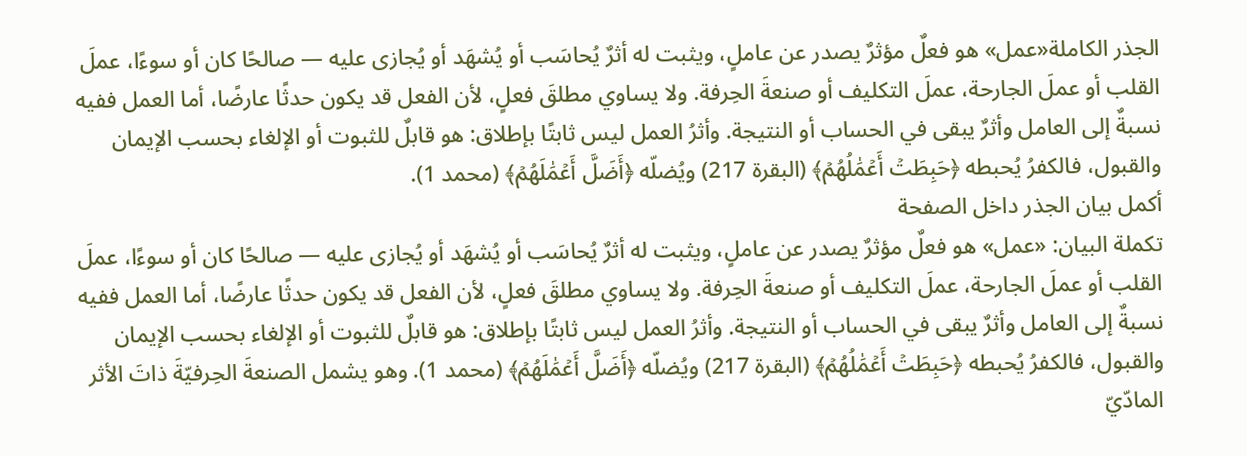الجذر الكاملة«عمل» هو فعلٌ مؤثرٌ يصدر عن عاملٍ، ويثبت له أثرٌ يُحاسَب أو يُشهَد أو يُجازى عليه — صالحًا كان أو سوءًا، عملَ القلب أو عملَ الجارحة، عملَ التكليف أو صنعةَ الحِرفة. ولا يساوي مطلقَ فعلٍ، لأن الفعل قد يكون حدثًا عارضًا، أما العمل ففيه نسبةٌ إلى العامل وأثرٌ يبقى في الحساب أو النتيجة. وأثرُ العمل ليس ثابتًا بإطلاق: هو قابلٌ للثبوت أو الإلغاء بحسب الإيمان والقبول، فالكفرُ يُحبطه ﴿حَبِطَتۡ أَعۡمَٰلُهُمۡ﴾ (البقرة 217) ويُضلّه ﴿أَضَلَّ أَعۡمَٰلَهُمۡ﴾ (محمد 1).
أكمل بيان الجذر داخل الصفحة
تكملة البيان: «عمل» هو فعلٌ مؤثرٌ يصدر عن عاملٍ، ويثبت له أثرٌ يُحاسَب أو يُشهَد أو يُجازى عليه — صالحًا كان أو سوءًا، عملَ القلب أو عملَ الجارحة، عملَ التكليف أو صنعةَ الحِرفة. ولا يساوي مطلقَ فعلٍ، لأن الفعل قد يكون حدثًا عارضًا، أما العمل ففيه نسبةٌ إلى العامل وأثرٌ يبقى في الحساب أو النتيجة. وأثرُ العمل ليس ثابتًا بإطلاق: هو قابلٌ للثبوت أو الإلغاء بحسب الإيمان والقبول، فالكفرُ يُحبطه ﴿حَبِطَتۡ أَعۡمَٰلُهُمۡ﴾ (البقرة 217) ويُضلّه ﴿أَضَلَّ أَعۡمَٰلَهُمۡ﴾ (محمد 1). وهو يشمل الصنعةَ الحِرفيّةَ ذاتَ الأثر المادّيّ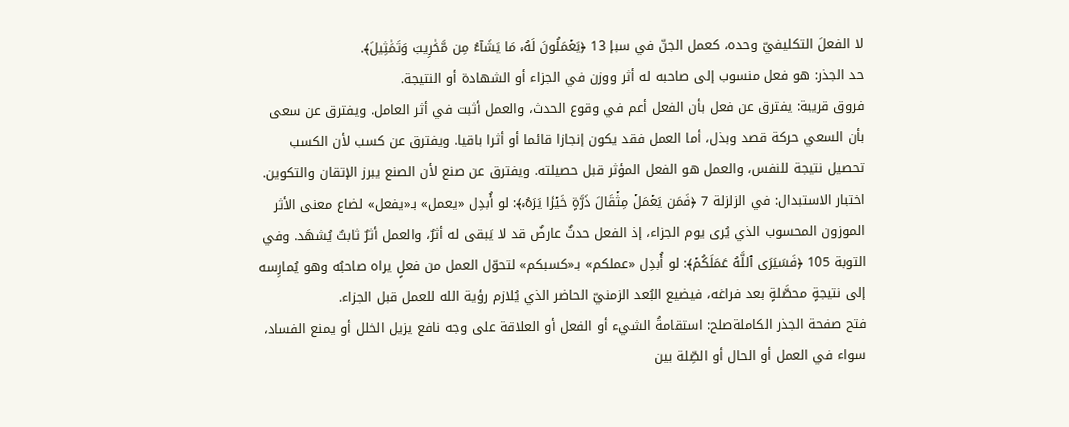لا الفعلَ التكليفيّ وحده، كعمل الجنّ في سبإ 13 ﴿يَعۡمَلُونَ لَهُۥ مَا يَشَآءُ مِن مَّحَٰرِيبَ وَتَمَٰثِيلَ﴾.
حد الجذر: هو فعل منسوب إلى صاحبه له أثر ووزن في الجزاء أو الشهادة أو النتيجة.
فروق قريبة: يفترق عن فعل بأن الفعل أعم في وقوع الحدث، والعمل أثبت في أثر العامل. ويفترق عن سعى بأن السعي حركة قصد وبذل، أما العمل فقد يكون إنجازا قائما أو أثرا باقيا. ويفترق عن كسب لأن الكسب تحصيل نتيجة للنفس، والعمل هو الفعل المؤثر قبل حصيلته. ويفترق عن صنع لأن الصنع يبرز الإتقان والتكوين.
اختبار الاستبدال: في الزلزلة 7 ﴿فَمَن يَعۡمَلۡ مِثۡقَالَ ذَرَّةٍ خَيۡرٗا يَرَهُۥ﴾: لو أُبدِل «يعمل» بـ«يفعل» لضاع معنى الأثر الموزون المحسوب الذي يُرى يوم الجزاء، إذ الفعل حدثٌ عارضٌ قد لا يَبقى له أثرٌ، والعمل أثرٌ ثابتٌ يُشهَد. وفي التوبة 105 ﴿فَسَيَرَى ٱللَّهُ عَمَلَكُمۡ﴾: لو أُبدِل «عملكم» بـ«كسبكم» لتحوّل العمل من فعلٍ يراه صاحبُه وهو يُمارِسه إلى نتيجةٍ محصَّلةٍ بعد فراغه، فيضيع البُعد الزمنيّ الحاضر الذي يُلازم رؤية الله للعمل قبل الجزاء.
فتح صفحة الجذر الكاملةصلح: استقامةُ الشيء أو الفعل أو العلاقة على وجه نافع يزيل الخلل أو يمنع الفساد، سواء في العمل أو الحال أو الصِّلة بين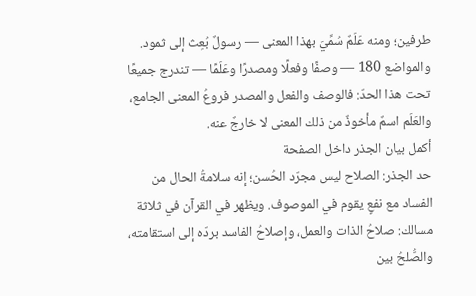طرفين؛ ومنه عَلَمٌ سُمِّيَ بهذا المعنى — رسولٌ بُعِث إلى ثمود. والمواضع 180 — وصفًا وفعلًا ومصدرًا وعَلَمًا — تندرج جميعًا تحت هذا الحدّ: فالوصف والفعل والمصدر فروعُ المعنى الجامع، والعَلَم اسمٌ مأخوذٌ من ذلك المعنى لا خارجٌ عنه.
أكمل بيان الجذر داخل الصفحة
حد الجذر: الصلاح ليس مجرّد الحُسن؛ إنه سلامةُ الحال من الفساد مع نفعٍ يقوم في الموصوف. ويظهر في القرآن في ثلاثة مسالك: صلاحُ الذات والعمل، وإصلاحُ الفاسد بردّه إلى استقامته، والصُّلحُ بين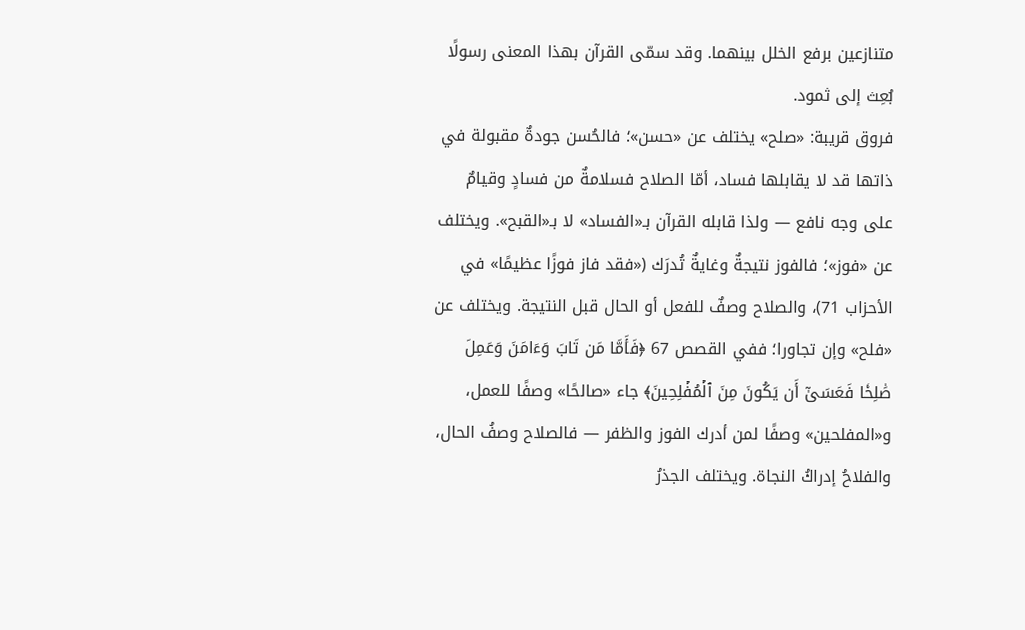متنازعين برفع الخلل بينهما. وقد سمّى القرآن بهذا المعنى رسولًا بُعِث إلى ثمود.
فروق قريبة: «صلح» يختلف عن «حسن»؛ فالحُسن جودةٌ مقبولة في ذاتها قد لا يقابلها فساد، أمّا الصلاح فسلامةٌ من فسادٍ وقيامٌ على وجه نافع — ولذا قابله القرآن بـ«الفساد» لا بـ«القبح». ويختلف عن «فوز»؛ فالفوز نتيجةٌ وغايةٌ تُدرَك («فقد فاز فوزًا عظيمًا» في الأحزاب 71)، والصلاح وصفٌ للفعل أو الحال قبل النتيجة. ويختلف عن «فلح» وإن تجاورا؛ ففي القصص 67 ﴿فَأَمَّا مَن تَابَ وَءَامَنَ وَعَمِلَ صَٰلِحٗا فَعَسَىٰٓ أَن يَكُونَ مِنَ ٱلۡمُفۡلِحِينَ﴾ جاء «صالحًا» وصفًا للعمل، و«المفلحين» وصفًا لمن أدرك الفوز والظفر — فالصلاح وصفُ الحال، والفلاحُ إدراكُ النجاة. ويختلف الجذرُ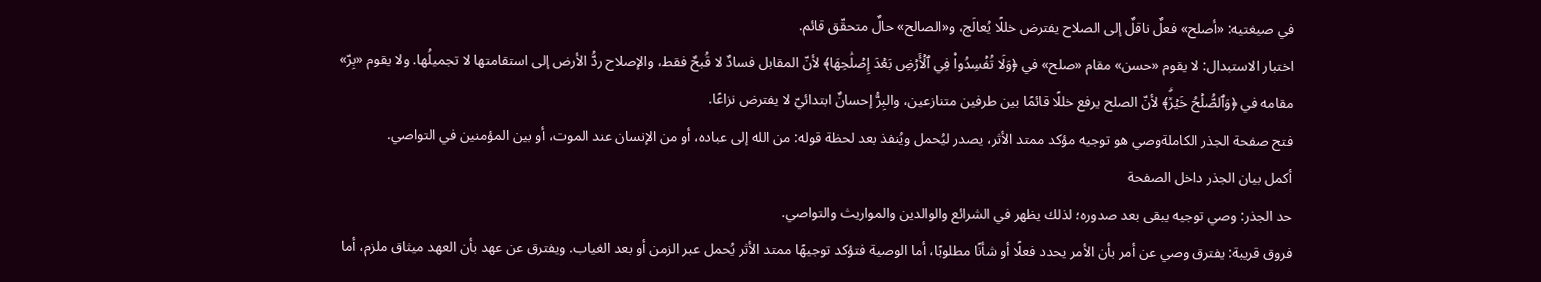في صيغتيه: «أصلح» فعلٌ ناقلٌ إلى الصلاح يفترض خللًا يُعالَج، و«الصالح» حالٌ متحقّق قائم.
اختبار الاستبدال: لا يقوم «حسن» مقام «صلح» في ﴿وَلَا تُفۡسِدُواْ فِي ٱلۡأَرۡضِ بَعۡدَ إِصۡلَٰحِهَا﴾ لأنّ المقابل فسادٌ لا قُبحٌ فقط، والإصلاح ردُّ الأرض إلى استقامتها لا تجميلُها. ولا يقوم «بِرّ» مقامه في ﴿وَٱلصُّلۡحُ خَيۡرٞۗ﴾ لأنّ الصلح يرفع خللًا قائمًا بين طرفين متنازعين، والبِرُّ إحسانٌ ابتدائيّ لا يفترض نزاعًا.
فتح صفحة الجذر الكاملةوصي هو توجيه مؤكد ممتد الأثر، يصدر ليُحمل ويُنفذ بعد لحظة قوله: من الله إلى عباده، أو من الإنسان عند الموت، أو بين المؤمنين في التواصي.
أكمل بيان الجذر داخل الصفحة
حد الجذر: وصي توجيه يبقى بعد صدوره؛ لذلك يظهر في الشرائع والوالدين والمواريث والتواصي.
فروق قريبة: يفترق وصي عن أمر بأن الأمر يحدد فعلًا أو شأنًا مطلوبًا، أما الوصية فتؤكد توجيهًا ممتد الأثر يُحمل عبر الزمن أو بعد الغياب. ويفترق عن عهد بأن العهد ميثاق ملزم، أما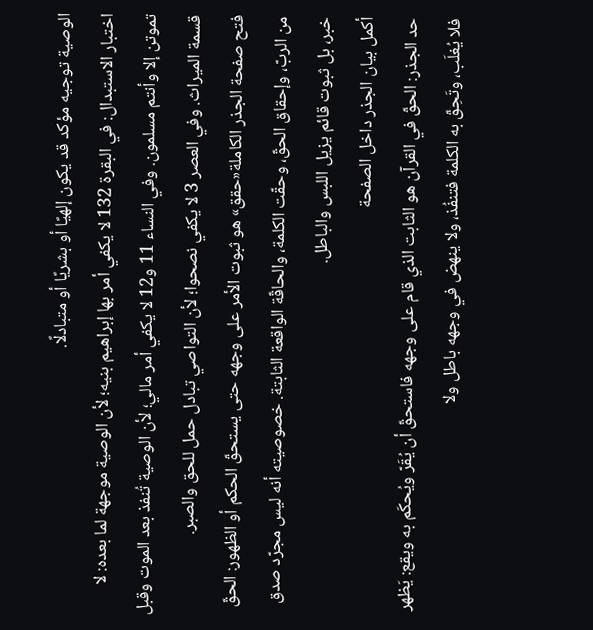الوصية توجيه مؤكد قد يكون إلهيًا أو بشريًا أو متبادلًا.
اختبار الاستبدال: في البقرة 132 لا يكفي أمر بها إبراهيم بنيه؛ لأن الوصية موجهة لما بعده: لا تموتن إلا وأنتم مسلمون. وفي النساء 11 و12 لا يكفي أمر مالي؛ لأن الوصية تُنفذ بعد الموت وقبل قسمة الميراث. وفي العصر 3 لا يكفي نصحوا؛ لأن التواصي تبادل حمل للحق والصبر.
فتح صفحة الجذر الكاملة«حقق» هو ثبوت الأمر على وجهه حتى يستحقّ الحكم أو الظهور: الحقّ من الربّ، وإحقاق الحقّ، وحقّت الكلمة، والحاقّة الواقعة الثابتة. خصوصيته أنه ليس مجرّد صدق خبر، بل ثبوت قائم يزيل اللبس والباطل.
أكمل بيان الجذر داخل الصفحة
حد الجذر: الحقّ في القرآن هو الثابت الذي قام على وجهه فاستحقّ أن يُقَرّ ويُحكَم به ويقع: يَظهر فلا يُغلَب، وتَحِقّ به الكلمة فتنفُذ، ولا ينهض في وجهه باطل ولا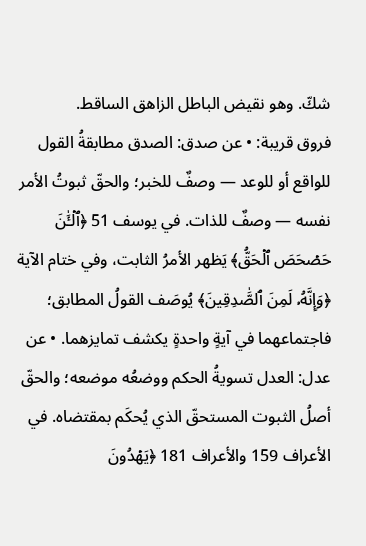شكّ. وهو نقيض الباطل الزاهق الساقط.
فروق قريبة: • عن صدق: الصدق مطابقةُ القول للواقع أو للوعد — وصفٌ للخبر؛ والحقّ ثبوتُ الأمر نفسه — وصفٌ للذات. في يوسف 51 ﴿ٱلۡـَٰٔنَ حَصۡحَصَ ٱلۡحَقُّ﴾ يَظهر الأمرُ الثابت، وفي ختام الآية ﴿وَإِنَّهُۥ لَمِنَ ٱلصَّٰدِقِينَ﴾ يُوصَف القولُ المطابق؛ فاجتماعهما في آيةٍ واحدةٍ يكشف تمايزهما. • عن عدل: العدل تسويةُ الحكم ووضعُه موضعه؛ والحقّ أصلُ الثبوت المستحقّ الذي يُحكَم بمقتضاه. في الأعراف 159 والأعراف 181 ﴿يَهۡدُونَ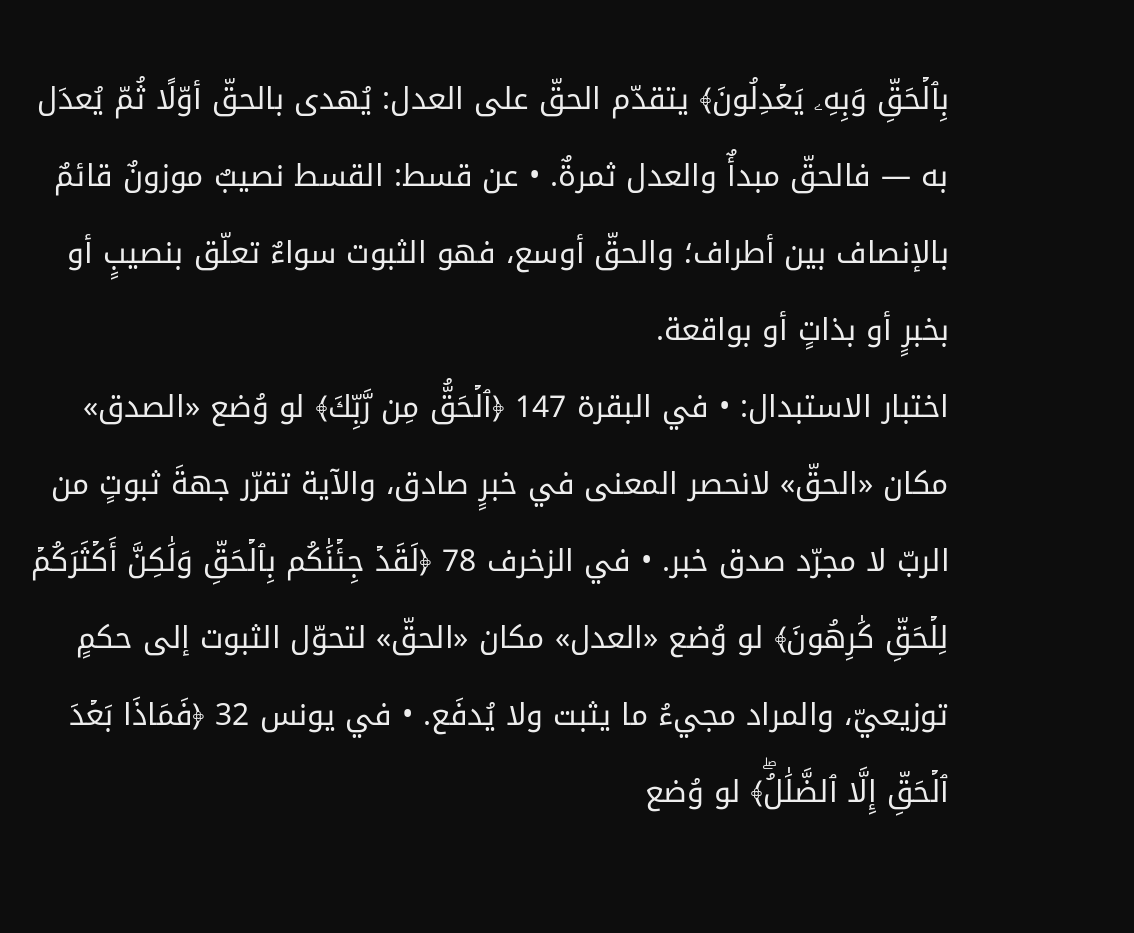بِٱلۡحَقِّ وَبِهِۦ يَعۡدِلُونَ﴾ يتقدّم الحقّ على العدل: يُهدى بالحقّ أوّلًا ثُمّ يُعدَل به — فالحقّ مبدأٌ والعدل ثمرةٌ. • عن قسط: القسط نصيبٌ موزونٌ قائمٌ بالإنصاف بين أطراف؛ والحقّ أوسع، فهو الثبوت سواءٌ تعلّق بنصيبٍ أو بخبرٍ أو بذاتٍ أو بواقعة.
اختبار الاستبدال: • في البقرة 147 ﴿ٱلۡحَقُّ مِن رَّبِّكَ﴾ لو وُضع «الصدق» مكان «الحقّ» لانحصر المعنى في خبرٍ صادق، والآية تقرّر جهةَ ثبوتٍ من الربّ لا مجرّد صدق خبر. • في الزخرف 78 ﴿لَقَدۡ جِئۡنَٰكُم بِٱلۡحَقِّ وَلَٰكِنَّ أَكۡثَرَكُمۡ لِلۡحَقِّ كَٰرِهُونَ﴾ لو وُضع «العدل» مكان «الحقّ» لتحوّل الثبوت إلى حكمٍ توزيعيّ، والمراد مجيءُ ما يثبت ولا يُدفَع. • في يونس 32 ﴿فَمَاذَا بَعۡدَ ٱلۡحَقِّ إِلَّا ٱلضَّلَٰلُۖ﴾ لو وُضع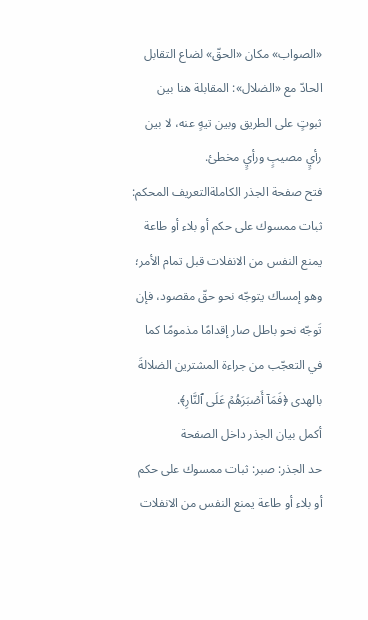«الصواب» مكان «الحقّ» لضاع التقابل الحادّ مع «الضلال»: المقابلة هنا بين ثبوتٍ على الطريق وبين تيهٍ عنه، لا بين رأيٍ مصيبٍ ورأيٍ مخطئ.
فتح صفحة الجذر الكاملةالتعريف المحكم: ثبات ممسوك على حكم أو بلاء أو طاعة يمنع النفس من الانفلات قبل تمام الأمر؛ وهو إمساك يتوجّه نحو حقّ مقصود، فإن تَوجّه نحو باطل صار إقدامًا مذمومًا كما في التعجّب من جراءة المشترين الضلالةَ بالهدى ﴿فَمَآ أَصۡبَرَهُمۡ عَلَى ٱلنَّارِ﴾.
أكمل بيان الجذر داخل الصفحة
حد الجذر: صبر: ثبات ممسوك على حكم أو بلاء أو طاعة يمنع النفس من الانفلات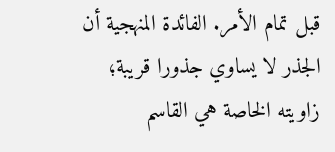قبل تمام الأمر. الفائدة المنهجية أن الجذر لا يساوي جذورا قريبة؛ زاويته الخاصة هي القاسم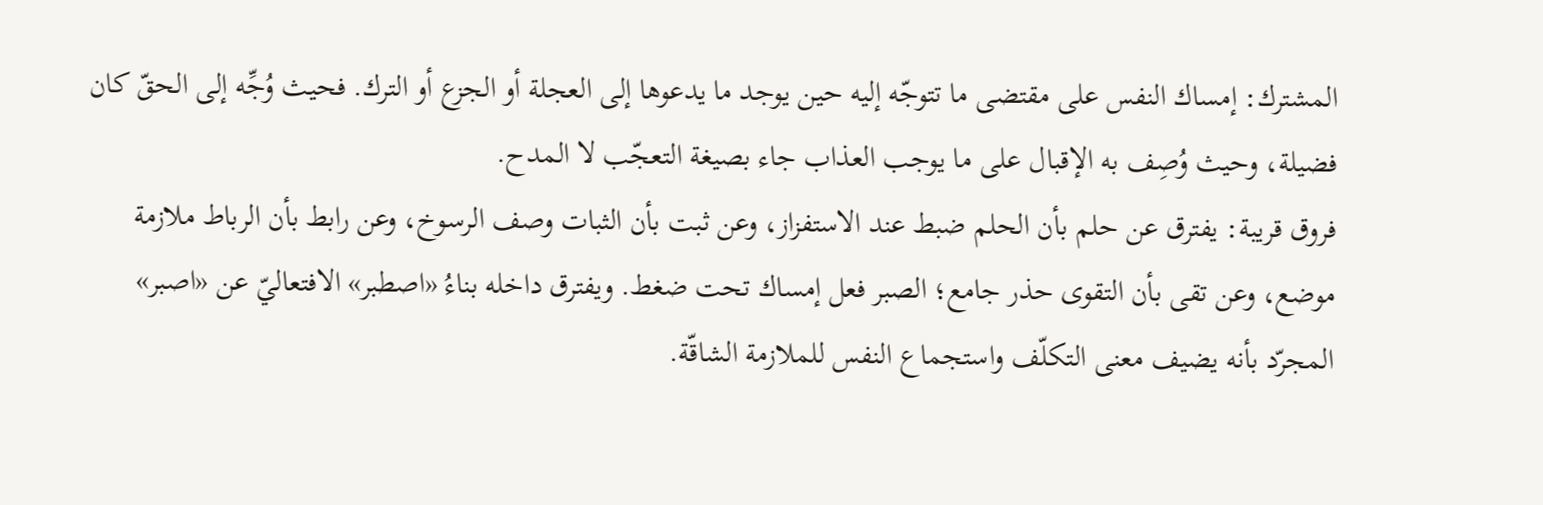المشترك: إمساك النفس على مقتضى ما تتوجّه إليه حين يوجد ما يدعوها إلى العجلة أو الجزع أو الترك. فحيث وُجِّه إلى الحقّ كان فضيلة، وحيث وُصِف به الإقبال على ما يوجب العذاب جاء بصيغة التعجّب لا المدح.
فروق قريبة: يفترق عن حلم بأن الحلم ضبط عند الاستفزاز، وعن ثبت بأن الثبات وصف الرسوخ، وعن رابط بأن الرباط ملازمة موضع، وعن تقى بأن التقوى حذر جامع؛ الصبر فعل إمساك تحت ضغط. ويفترق داخله بناءُ «اصطبر» الافتعاليّ عن «اصبر» المجرّد بأنه يضيف معنى التكلّف واستجماع النفس للملازمة الشاقّة.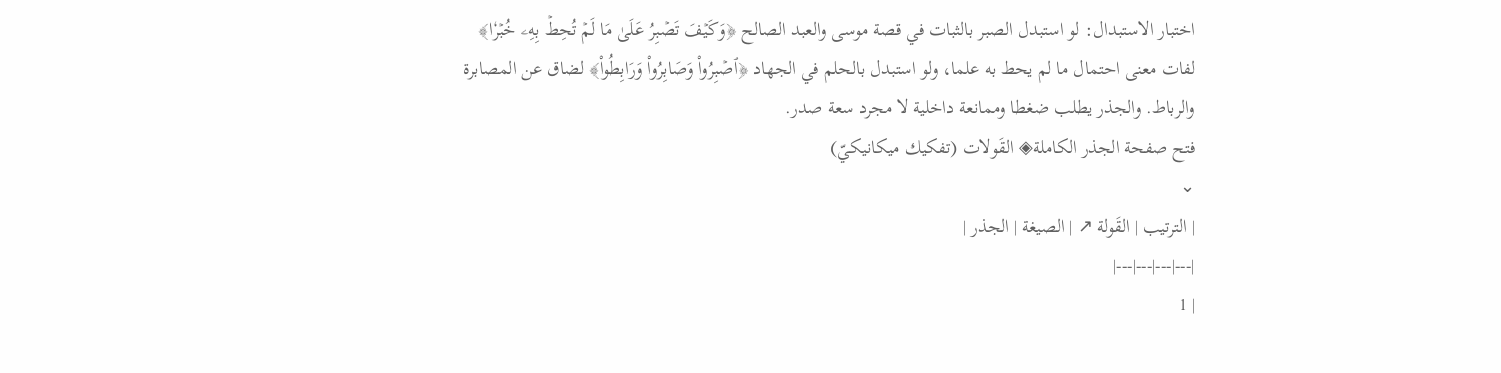اختبار الاستبدال: لو استبدل الصبر بالثبات في قصة موسى والعبد الصالح ﴿وَكَيۡفَ تَصۡبِرُ عَلَىٰ مَا لَمۡ تُحِطۡ بِهِۦ خُبۡرٗا﴾ لفات معنى احتمال ما لم يحط به علما، ولو استبدل بالحلم في الجهاد ﴿ٱصۡبِرُواْ وَصَابِرُواْ وَرَابِطُواْ﴾ لضاق عن المصابرة والرباط. والجذر يطلب ضغطا وممانعة داخلية لا مجرد سعة صدر.
فتح صفحة الجذر الكاملة◈ القَولات (تفكيك ميكانيكيّ)
⌄
| الترتيب | القَولة ↗ | الصيغة | الجذر |
|---|---|---|---|
| 1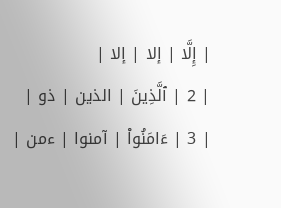| إِلَّا | إلا | إلا |
| 2 | ٱلَّذِينَ | الذين | ذو |
| 3 | ءَامَنُواْ | آمنوا | ءمن |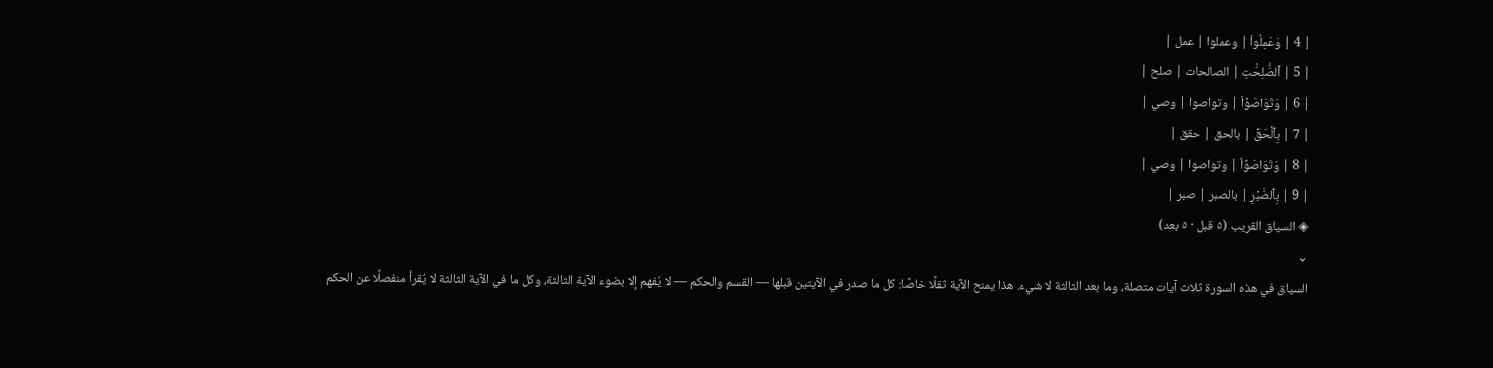| 4 | وَعَمِلُواْ | وعملوا | عمل |
| 5 | ٱلصَّٰلِحَٰتِ | الصالحات | صلح |
| 6 | وَتَوَاصَوۡاْ | وتواصوا | وصي |
| 7 | بِٱلۡحَقِّ | بالحق | حقق |
| 8 | وَتَوَاصَوۡاْ | وتواصوا | وصي |
| 9 | بِٱلصَّبۡرِ | بالصبر | صبر |
◈ السياق القريب (٥ قبل · ٥ بعد)
⌄
السياق في هذه السورة ثلاث آيات متصلة، وما بعد الثالثة لا شيء. هذا يمنح الآية ثقلًا خاصًا: كل ما صدر في الآيتين قبلها — القسم والحكم — لا يُفهم إلا بضوء الآية الثالثة، وكل ما في الآية الثالثة لا يُقرأ منفصلًا عن الحكم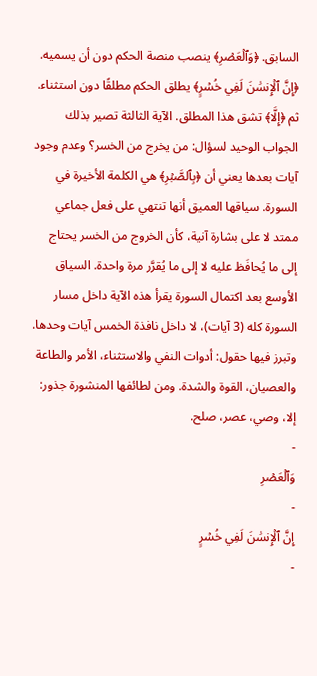السابق. ﴿وَٱلۡعَصۡرِ﴾ ينصب منصة الحكم دون أن يسميه. ﴿إِنَّ ٱلۡإِنسَٰنَ لَفِي خُسۡرٍ﴾ يطلق الحكم مطلقًا دون استثناء. ثم ﴿إِلَّا﴾ تشق هذا المطلق. الآية الثالثة تصير بذلك الجواب الوحيد لسؤال: من يخرج من الخسر؟ وعدم وجود آيات بعدها يعني أن ﴿بِٱلصَّبۡرِ﴾ هي الكلمة الأخيرة في السورة. سياقها العميق أنها تنتهي على فعل جماعي ممتد لا على بشارة آنية، كأن الخروج من الخسر يحتاج إلى ما يُحافَظ عليه لا إلى ما يُقرَّر مرة واحدة. السياق الأوسع بعد اكتمال السورة يقرأ هذه الآية داخل مسار السورة كله (3 آيات)، لا داخل نافذة الخمس آيات وحدها. وتبرز فيها حقول: أدوات النفي والاستثناء، الأمر والطاعة والعصيان، القوة والشدة. ومن لطائفها المنشورة جذور: إلا، وصي، عصر، صلح.
-
وَٱلۡعَصۡرِ
-
إِنَّ ٱلۡإِنسَٰنَ لَفِي خُسۡرٍ
-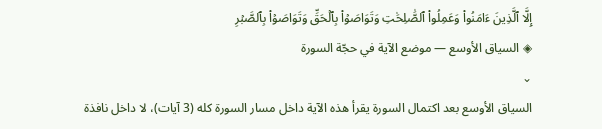إِلَّا ٱلَّذِينَ ءَامَنُواْ وَعَمِلُواْ ٱلصَّٰلِحَٰتِ وَتَوَاصَوۡاْ بِٱلۡحَقِّ وَتَوَاصَوۡاْ بِٱلصَّبۡرِ
◈ السياق الأوسع — موضع الآية في حجّة السورة
⌄
السياق الأوسع بعد اكتمال السورة يقرأ هذه الآية داخل مسار السورة كله (3 آيات)، لا داخل نافذة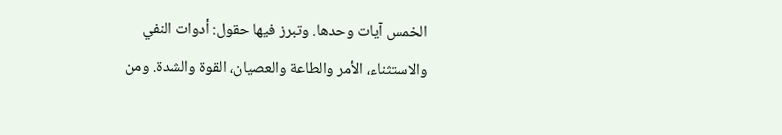الخمس آيات وحدها. وتبرز فيها حقول: أدوات النفي والاستثناء، الأمر والطاعة والعصيان، القوة والشدة. ومن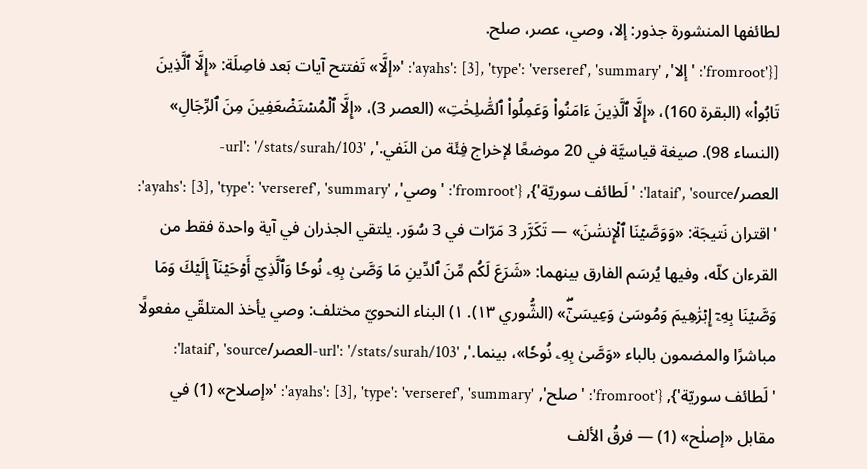لطائفها المنشورة جذور: إلا، وصي، عصر، صلح.
[{'fromroot': 'إلا', 'ayahs': [3], 'type': 'verseref', 'summary': '«إلَّا» تَفتتح آيات بَعد فاصِلَة: «إِلَّا ٱلَّذِينَ تَابُواْ» (البقرة 160)، «إِلَّا ٱلَّذِينَ ءَامَنُواْ وَعَمِلُواْ ٱلصَّٰلِحَٰتِ» (العصر 3)، «إِلَّا ٱلۡمُسۡتَضۡعَفِينَ مِنَ ٱلرِّجَالِ» (النساء 98). صيغة قياسيَّة في 20 موضعًا لإخراج فِئَة من النَفي.', 'url': '/stats/surah/103-العصر/lataif', 'source': 'لَطائف سوريّة'}, {'fromroot': 'وصي', 'ayahs': [3], 'type': 'verseref', 'summary': 'اقتران نَتيجَة: «وَوَصَّيۡنَا ٱلۡإِنسَٰنَ» — تَكَرَّر 3 مَرّات في 3 سُوَر. يلتقي الجذران في آية واحدة فقط من القرءان كلّه، وفيها يُرسَم الفارق بينهما: «شَرَعَ لَكُم مِّنَ ٱلدِّينِ مَا وَصَّىٰ بِهِۦ نُوحٗا وَٱلَّذِيٓ أَوۡحَيۡنَآ إِلَيۡكَ وَمَا وَصَّيۡنَا بِهِۦٓ إِبۡرَٰهِيمَ وَمُوسَىٰ وَعِيسَىٰٓۖ» (الشُّوري ١٣). ١) البناء النحويّ مختلف: وصي يأخذ المتلقّي مفعولًا مباشرًا والمضمون بالباء «وَصَّىٰ بِهِۦ نُوحٗا»، بينما.', 'url': '/stats/surah/103-العصر/lataif', 'source': 'لَطائف سوريّة'}, {'fromroot': 'صلح', 'ayahs': [3], 'type': 'verseref', 'summary': '«إصلاح» (1) في مقابل «إصلٰح» (1) — فرقُ الألف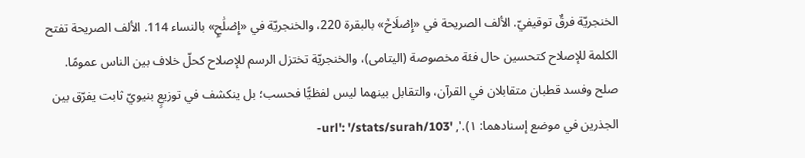الخنجريّة فرقٌ توقيفيّ. الألف الصريحة في «إِصۡلَاحٞ» بالبقرة 220، والخنجريّة في «إِصۡلَٰحِۭ» بالنساء 114. الألف الصريحة تفتح الكلمة للإصلاح كتحسين حال فئة مخصوصة (اليتامى)، والخنجريّة تختزل الرسم للإصلاح كحلّ خلاف بين الناس عمومًا. صلح وفسد قطبان متقابلان في القرآن، والتقابل بينهما ليس لفظيًّا فحسب؛ بل ينكشف في توزيعٍ بنيويّ ثابت يفرّق بين الجذرين في موضع إسنادهما: ١).', 'url': '/stats/surah/103-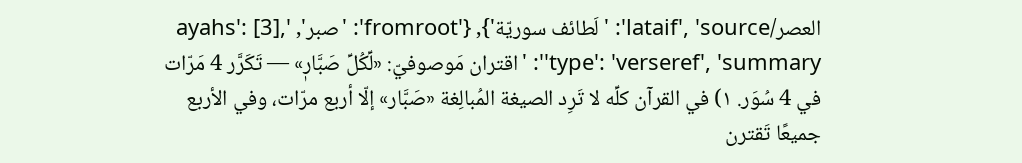العصر/lataif', 'source': 'لَطائف سوريّة'}, {'fromroot': 'صبر', 'ayahs': [3], 'type': 'verseref', 'summary': 'اقتران مَوصوفيّ: «لِّكُلِّ صَبَّارٖ» — تَكَرَّر 4 مَرّات في 4 سُوَر. ١) في القرآن كلِّه لا تَرِد الصيغة المُبالِغة «صَبَّار» إلّا أربع مرّات، وفي الأربع جميعًا تَقترن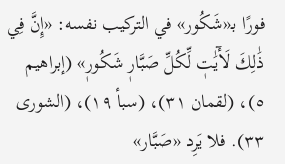فورًا بـ«شَكُور» في التركيب نفسه: «إِنَّ فِي ذَٰلِكَ لَأٓيَٰتٖ لِّكُلِّ صَبَّارٖ شَكُورٖ» (إبراهيم ٥)، (لقمان ٣١)، (سبأ ١٩)، (الشورى ٣٣). فلا يَرِد «صَبَّار»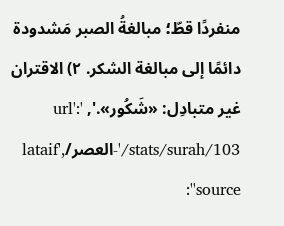منفردًا قطّ؛ مبالغةُ الصبر مَشدودة دائمًا إلى مبالغة الشكر. ٢) الاقتران غير متبادِل: «شَكُور».', 'url': '/stats/surah/103-العصر/lataif', 'source':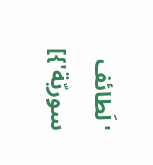'لَطائف سوريّة'}]